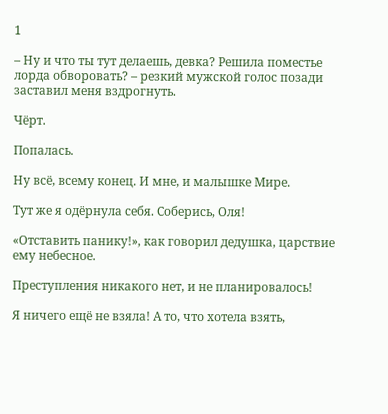1

– Ну и что ты тут делаешь, девка? Решила поместье лорда обворовать? – резкий мужской голос позади заставил меня вздрогнуть.

Чёрт.

Попалась.

Ну всё, всему конец. И мне, и малышке Мире.

Тут же я одёрнула себя. Соберись, Оля!

«Отставить панику!», как говорил дедушка, царствие ему небесное.

Преступления никакого нет, и не планировалось!

Я ничего ещё не взяла! А то, что хотела взять,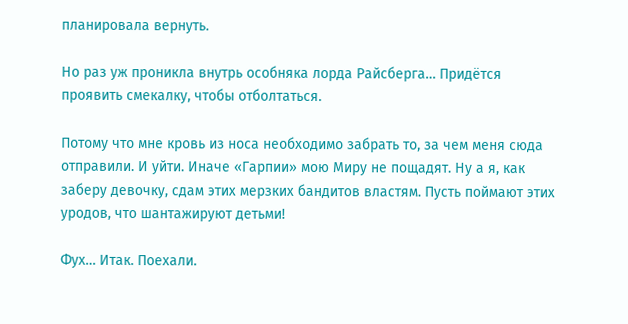планировала вернуть.

Но раз уж проникла внутрь особняка лорда Райсберга… Придётся проявить смекалку, чтобы отболтаться.

Потому что мне кровь из носа необходимо забрать то, за чем меня сюда отправили. И уйти. Иначе «Гарпии» мою Миру не пощадят. Ну а я, как заберу девочку, сдам этих мерзких бандитов властям. Пусть поймают этих уродов, что шантажируют детьми!

Фух… Итак. Поехали.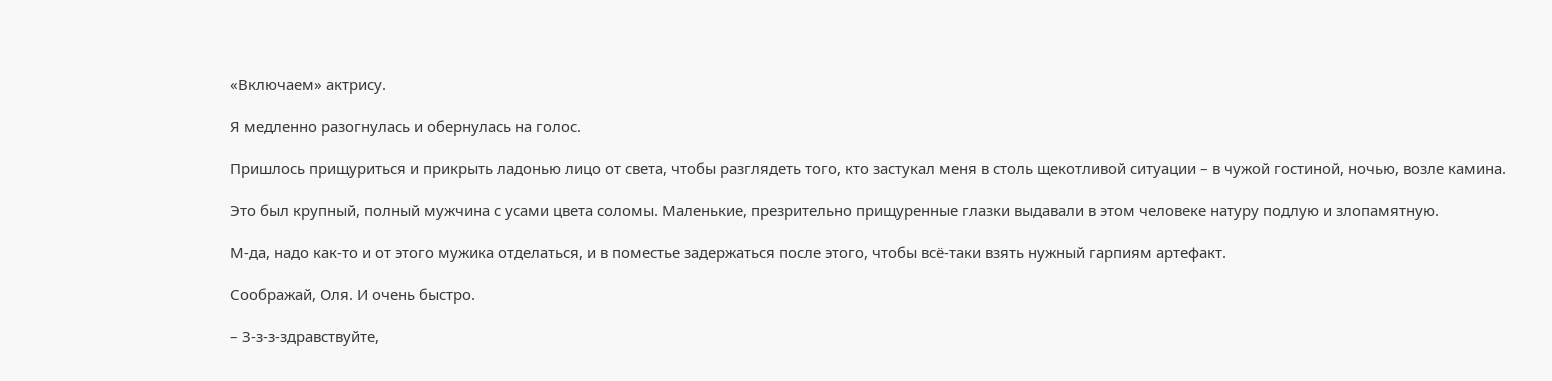«Включаем» актрису.

Я медленно разогнулась и обернулась на голос.

Пришлось прищуриться и прикрыть ладонью лицо от света, чтобы разглядеть того, кто застукал меня в столь щекотливой ситуации – в чужой гостиной, ночью, возле камина.

Это был крупный, полный мужчина с усами цвета соломы. Маленькие, презрительно прищуренные глазки выдавали в этом человеке натуру подлую и злопамятную.

М-да, надо как-то и от этого мужика отделаться, и в поместье задержаться после этого, чтобы всё-таки взять нужный гарпиям артефакт.

Соображай, Оля. И очень быстро.

– З-з-з-здравствуйте,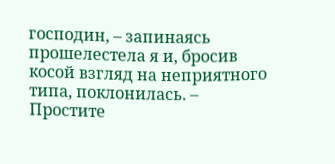господин, – запинаясь прошелестела я и, бросив косой взгляд на неприятного типа, поклонилась. – Простите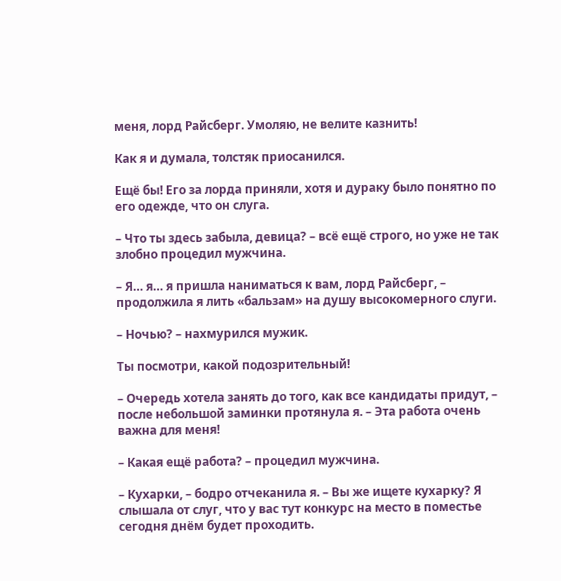меня, лорд Райсберг. Умоляю, не велите казнить!

Как я и думала, толстяк приосанился.

Ещё бы! Его за лорда приняли, хотя и дураку было понятно по его одежде, что он слуга.

– Что ты здесь забыла, девица? – всё ещё строго, но уже не так злобно процедил мужчина.

– Я… я… я пришла наниматься к вам, лорд Райсберг, – продолжила я лить «бальзам» на душу высокомерного слуги.

– Ночью? – нахмурился мужик.

Ты посмотри, какой подозрительный!

– Очередь хотела занять до того, как все кандидаты придут, – после небольшой заминки протянула я. – Эта работа очень важна для меня!

– Какая ещё работа? – процедил мужчина.

– Кухарки, – бодро отчеканила я. – Вы же ищете кухарку? Я слышала от слуг, что у вас тут конкурс на место в поместье сегодня днём будет проходить.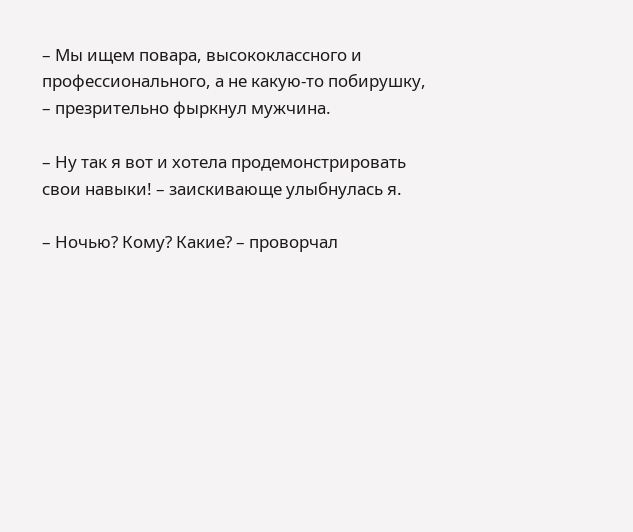– Мы ищем повара, высококлассного и профессионального, а не какую-то побирушку, – презрительно фыркнул мужчина.

– Ну так я вот и хотела продемонстрировать свои навыки! – заискивающе улыбнулась я.

– Ночью? Кому? Какие? – проворчал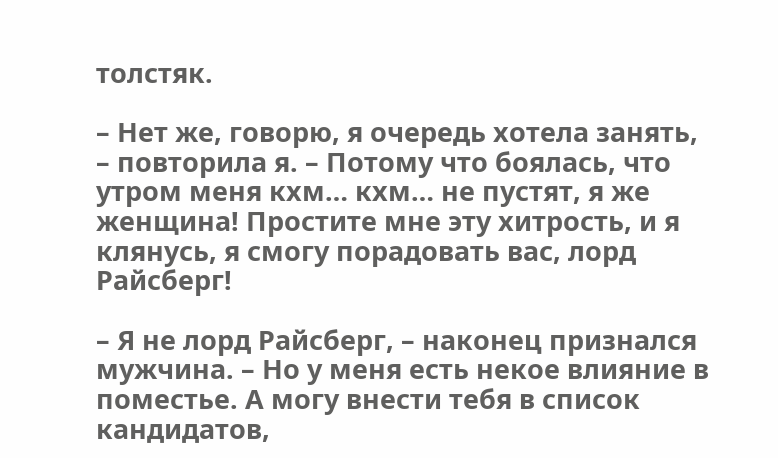толстяк.

– Нет же, говорю, я очередь хотела занять, – повторила я. – Потому что боялась, что утром меня кхм… кхм… не пустят, я же женщина! Простите мне эту хитрость, и я клянусь, я смогу порадовать вас, лорд Райсберг!

– Я не лорд Райсберг, – наконец признался мужчина. – Но у меня есть некое влияние в поместье. А могу внести тебя в список кандидатов,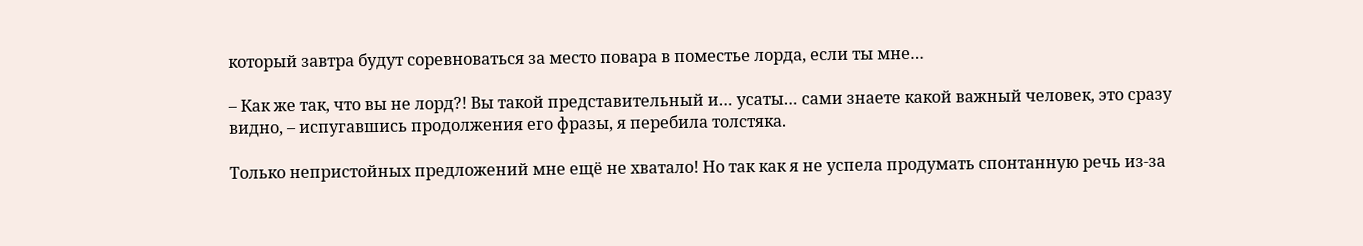который завтра будут соревноваться за место повара в поместье лорда, если ты мне…

– Как же так, что вы не лорд?! Вы такой представительный и… усаты… сами знаете какой важный человек, это сразу видно, – испугавшись продолжения его фразы, я перебила толстяка.

Только непристойных предложений мне ещё не хватало! Но так как я не успела продумать спонтанную речь из-за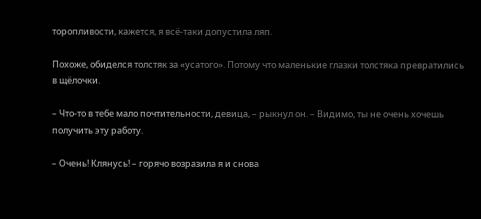торопливости, кажется, я всё-таки допустила ляп.

Похоже, обиделся толстяк за «усатого». Потому что маленькие глазки толстяка превратились в щёлочки.

– Что-то в тебе мало почтительности, девица, – рыкнул он. – Видимо, ты не очень хочешь получить эту работу.

– Очень! Клянусь! – горячо возразила я и снова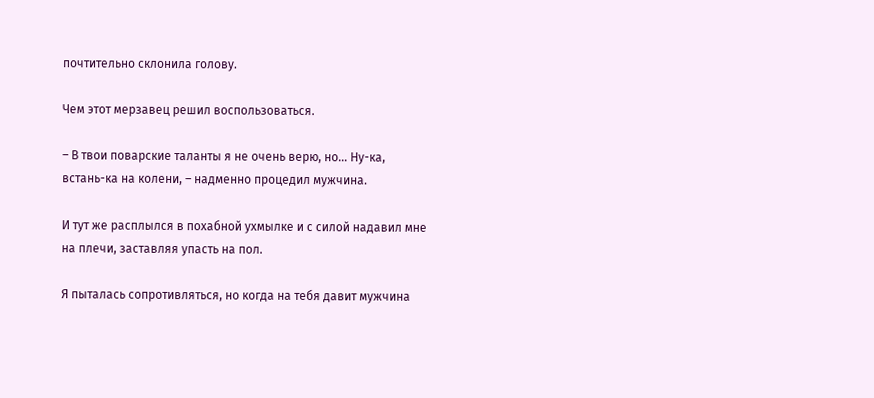почтительно склонила голову.

Чем этот мерзавец решил воспользоваться.

– В твои поварские таланты я не очень верю, но… Ну-ка, встань-ка на колени, – надменно процедил мужчина.

И тут же расплылся в похабной ухмылке и с силой надавил мне на плечи, заставляя упасть на пол.

Я пыталась сопротивляться, но когда на тебя давит мужчина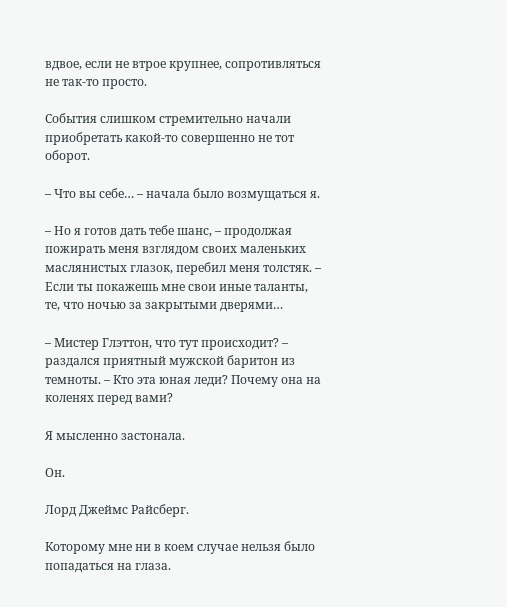вдвое, если не втрое крупнее, сопротивляться не так-то просто.

События слишком стремительно начали приобретать какой-то совершенно не тот оборот.

– Что вы себе… – начала было возмущаться я.

– Но я готов дать тебе шанс, – продолжая пожирать меня взглядом своих маленьких маслянистых глазок, перебил меня толстяк. – Если ты покажешь мне свои иные таланты, те, что ночью за закрытыми дверями…

– Мистер Глэттон, что тут происходит? – раздался приятный мужской баритон из темноты. – Кто эта юная леди? Почему она на коленях перед вами?

Я мысленно застонала.

Он.

Лорд Джеймс Райсберг.

Которому мне ни в коем случае нельзя было попадаться на глаза.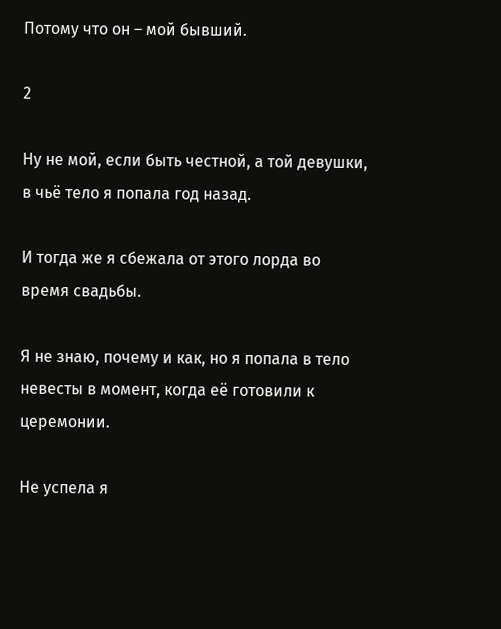Потому что он – мой бывший.

2

Ну не мой, если быть честной, а той девушки, в чьё тело я попала год назад.

И тогда же я сбежала от этого лорда во время свадьбы.

Я не знаю, почему и как, но я попала в тело невесты в момент, когда её готовили к церемонии.

Не успела я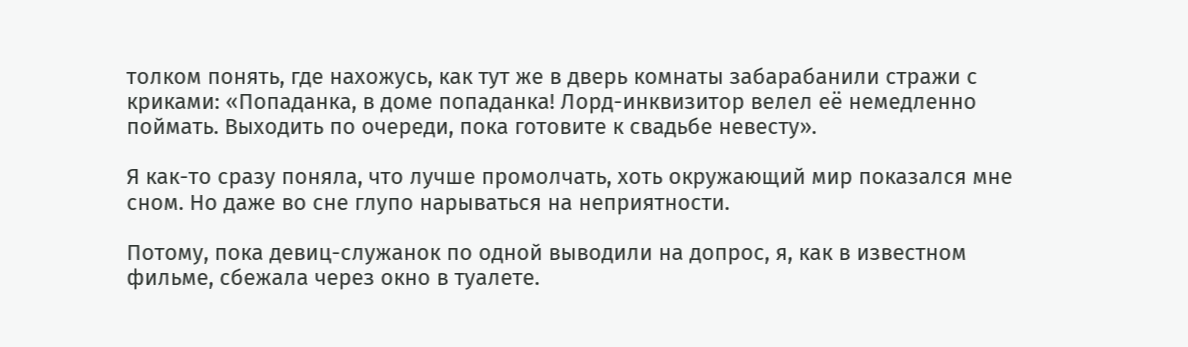толком понять, где нахожусь, как тут же в дверь комнаты забарабанили стражи с криками: «Попаданка, в доме попаданка! Лорд-инквизитор велел её немедленно поймать. Выходить по очереди, пока готовите к свадьбе невесту».

Я как-то сразу поняла, что лучше промолчать, хоть окружающий мир показался мне сном. Но даже во сне глупо нарываться на неприятности.

Потому, пока девиц-служанок по одной выводили на допрос, я, как в известном фильме, сбежала через окно в туалете.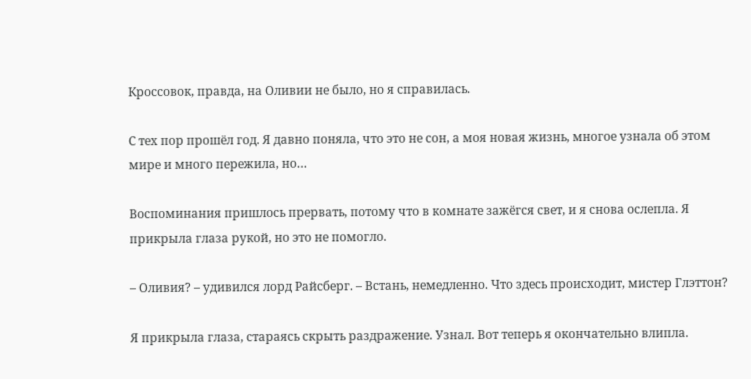Кроссовок, правда, на Оливии не было, но я справилась.

С тех пор прошёл год. Я давно поняла, что это не сон, а моя новая жизнь, многое узнала об этом мире и много пережила, но…

Воспоминания пришлось прервать, потому что в комнате зажёгся свет, и я снова ослепла. Я прикрыла глаза рукой, но это не помогло.

– Оливия? – удивился лорд Райсберг. – Встань, немедленно. Что здесь происходит, мистер Глэттон?

Я прикрыла глаза, стараясь скрыть раздражение. Узнал. Вот теперь я окончательно влипла.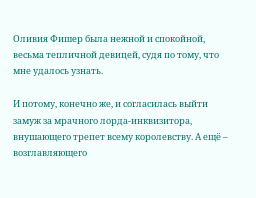Оливия Фишер была нежной и спокойной, весьма тепличной девицей, судя по тому, что мне удалось узнать.

И потому, конечно же, и согласилась выйти замуж за мрачного лорда-инквизитора, внушающего трепет всему королевству. А ещё – возглавляющего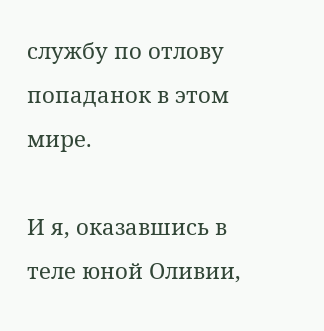службу по отлову попаданок в этом мире.

И я, оказавшись в теле юной Оливии,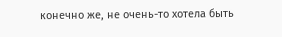конечно же, не очень-то хотела быть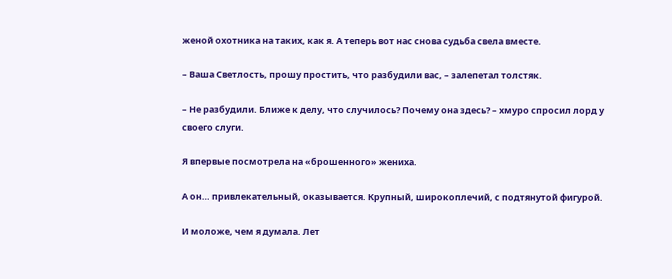женой охотника на таких, как я. А теперь вот нас снова судьба свела вместе.

– Ваша Светлость, прошу простить, что разбудили вас, – залепетал толстяк.

– Не разбудили. Ближе к делу, что случилось? Почему она здесь? – хмуро спросил лорд у своего слуги.

Я впервые посмотрела на «брошенного» жениха.

А он… привлекательный, оказывается. Крупный, широкоплечий, с подтянутой фигурой.

И моложе, чем я думала. Лет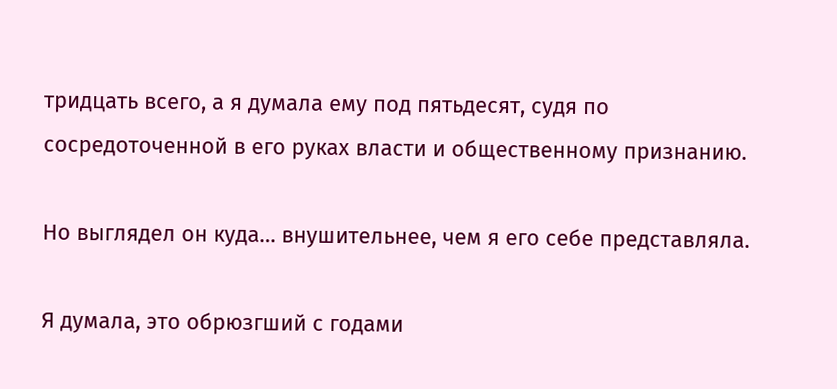тридцать всего, а я думала ему под пятьдесят, судя по сосредоточенной в его руках власти и общественному признанию.

Но выглядел он куда… внушительнее, чем я его себе представляла.

Я думала, это обрюзгший с годами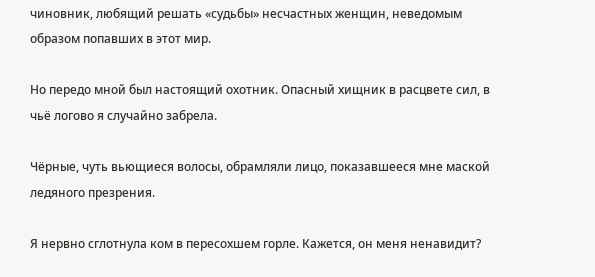чиновник, любящий решать «судьбы» несчастных женщин, неведомым образом попавших в этот мир.

Но передо мной был настоящий охотник. Опасный хищник в расцвете сил, в чьё логово я случайно забрела.

Чёрные, чуть вьющиеся волосы, обрамляли лицо, показавшееся мне маской ледяного презрения.

Я нервно сглотнула ком в пересохшем горле. Кажется, он меня ненавидит?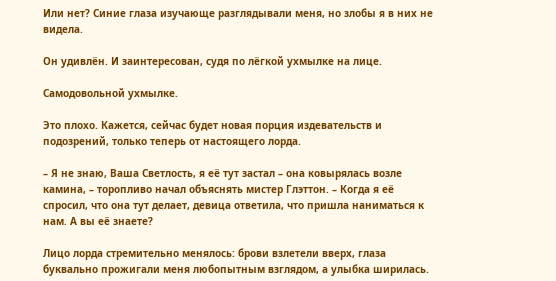Или нет? Синие глаза изучающе разглядывали меня, но злобы я в них не видела.

Он удивлён. И заинтересован, судя по лёгкой ухмылке на лице.

Самодовольной ухмылке.

Это плохо. Кажется, сейчас будет новая порция издевательств и подозрений, только теперь от настоящего лорда.

– Я не знаю, Ваша Светлость, я её тут застал – она ковырялась возле камина, – торопливо начал объяснять мистер Глэттон. – Когда я её спросил, что она тут делает, девица ответила, что пришла наниматься к нам. А вы её знаете?

Лицо лорда стремительно менялось: брови взлетели вверх, глаза буквально прожигали меня любопытным взглядом, а улыбка ширилась.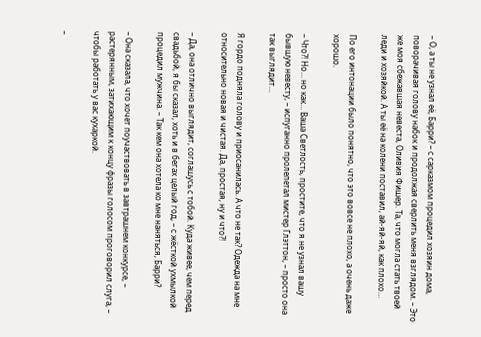– О, а ты не узнал её, Барри? – с сарказмом процедил хозяин дома, поворачивая голову набок и продолжая сверлить меня взглядом. – Это же моя сбежавшая невеста, Оливия Фишер. Та, что могла стать твоей леди и хозяйкой. А ты её на колени поставил, ай-яй-яй, как плохо…

По его интонации было понятно, что это вовсе не плохо, а очень даже хорошо.

– Что?! Но… но как… Ваша Светлость, простите, что я не узнал вашу бывшую невесту, – испуганно пролепетал мистер Глэттон, – просто она так выглядит…

Я гордо подняла голову и приосанилась. А что не так? Одежда на мне относительно новая и чистая. Да, простая, ну и что?!

– Да, она отлично выглядит, соглашусь с тобой. Куда живее, чем перед свадьбой, я бы сказал, хоть и в бегах целый год, – с жёсткой ухмылкой процедил мужчина. – Так кем она хотела ко мне наняться, Барри?

– Она сказала, что хочет поучаствовать в завтрашнем конкурсе, – растерянным, затихающим к концу фразы голосом проговорил слуга, – чтобы работать у вас кухаркой.

–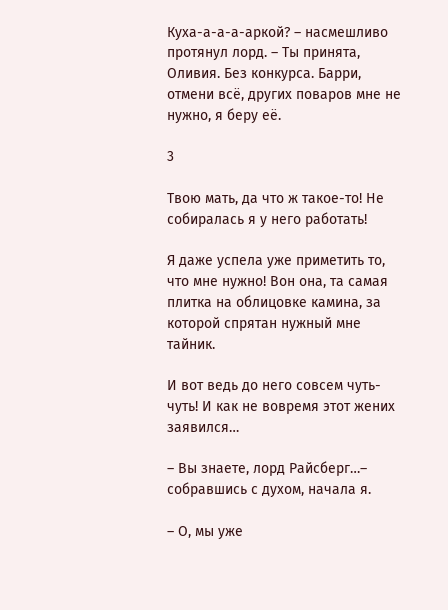Куха-а-а-а-аркой? – насмешливо протянул лорд. – Ты принята, Оливия. Без конкурса. Барри, отмени всё, других поваров мне не нужно, я беру её.

3

Твою мать, да что ж такое-то! Не собиралась я у него работать!

Я даже успела уже приметить то, что мне нужно! Вон она, та самая плитка на облицовке камина, за которой спрятан нужный мне тайник.

И вот ведь до него совсем чуть-чуть! И как не вовремя этот жених заявился…

– Вы знаете, лорд Райсберг…– собравшись с духом, начала я.

– О, мы уже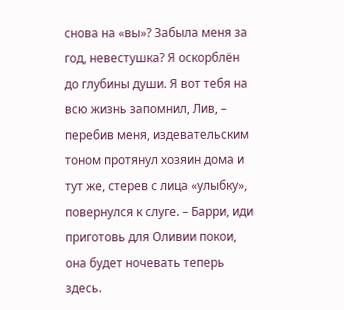снова на «вы»? Забыла меня за год, невестушка? Я оскорблён до глубины души. Я вот тебя на всю жизнь запомнил, Лив, – перебив меня, издевательским тоном протянул хозяин дома и тут же, стерев с лица «улыбку», повернулся к слуге. – Барри, иди приготовь для Оливии покои, она будет ночевать теперь здесь.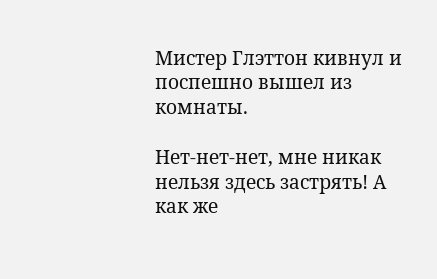Мистер Глэттон кивнул и поспешно вышел из комнаты.

Нет-нет-нет, мне никак нельзя здесь застрять! А как же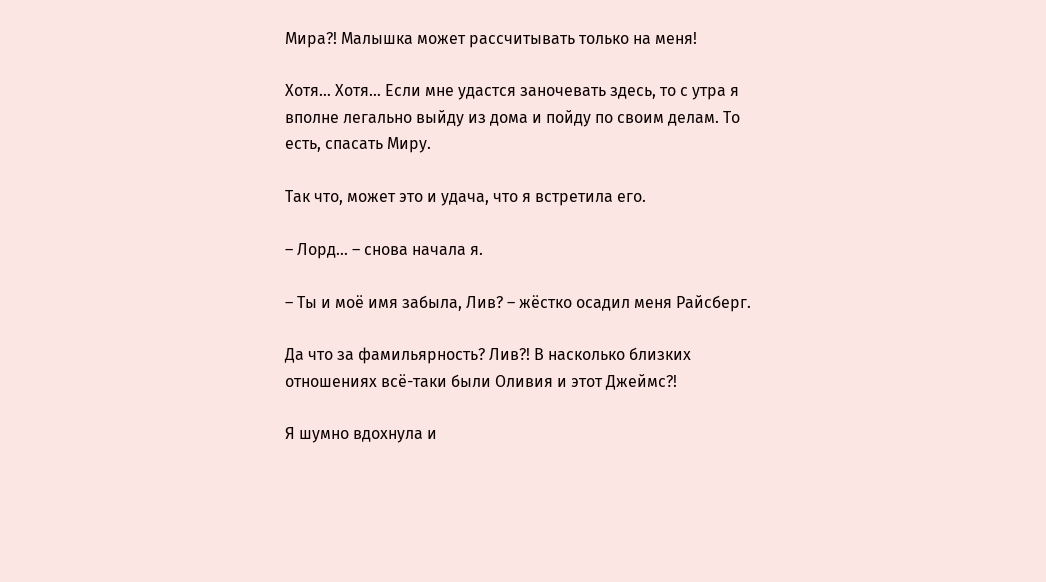Мира?! Малышка может рассчитывать только на меня!

Хотя… Хотя… Если мне удастся заночевать здесь, то с утра я вполне легально выйду из дома и пойду по своим делам. То есть, спасать Миру.

Так что, может это и удача, что я встретила его.

– Лорд… – снова начала я.

– Ты и моё имя забыла, Лив? – жёстко осадил меня Райсберг.

Да что за фамильярность? Лив?! В насколько близких отношениях всё-таки были Оливия и этот Джеймс?!

Я шумно вдохнула и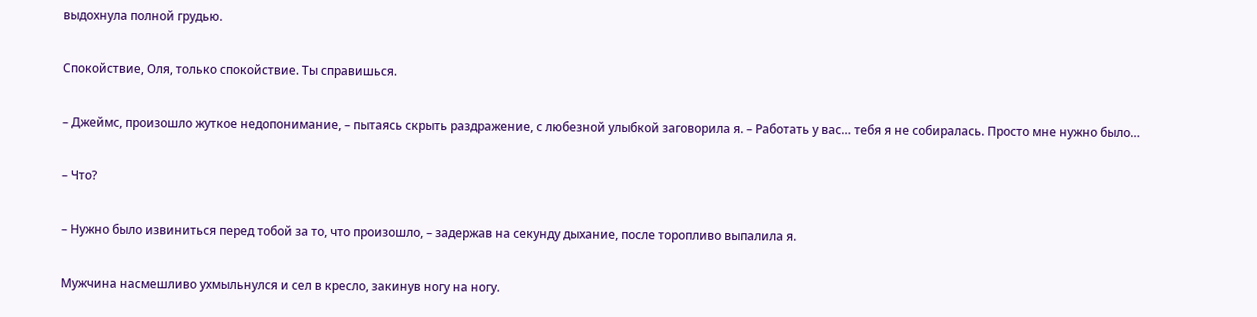выдохнула полной грудью.

Спокойствие, Оля, только спокойствие. Ты справишься.

– Джеймс, произошло жуткое недопонимание, – пытаясь скрыть раздражение, с любезной улыбкой заговорила я. – Работать у вас… тебя я не собиралась. Просто мне нужно было…

– Что?

– Нужно было извиниться перед тобой за то, что произошло, – задержав на секунду дыхание, после торопливо выпалила я.

Мужчина насмешливо ухмыльнулся и сел в кресло, закинув ногу на ногу.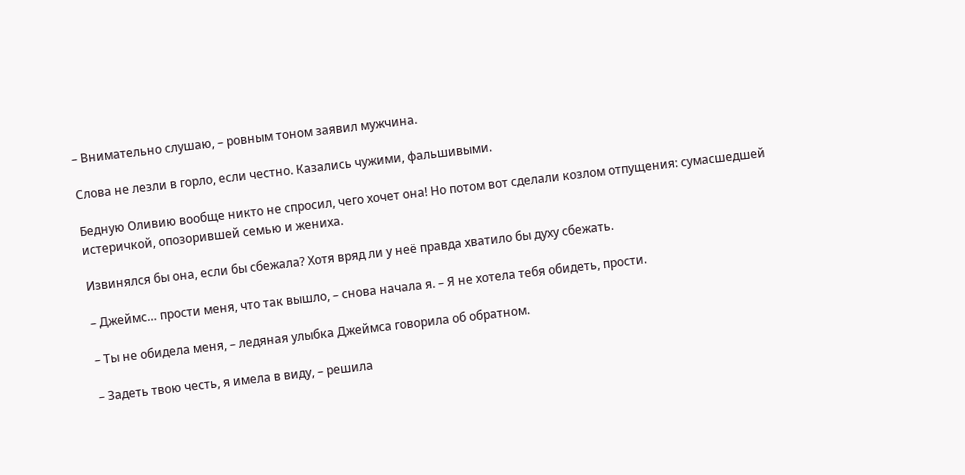– Внимательно слушаю, – ровным тоном заявил мужчина.

Слова не лезли в горло, если честно. Казались чужими, фальшивыми.

Бедную Оливию вообще никто не спросил, чего хочет она! Но потом вот сделали козлом отпущения: сумасшедшей истеричкой, опозорившей семью и жениха.

Извинялся бы она, если бы сбежала? Хотя вряд ли у неё правда хватило бы духу сбежать.

– Джеймс… прости меня, что так вышло, – снова начала я. – Я не хотела тебя обидеть, прости.

– Ты не обидела меня, – ледяная улыбка Джеймса говорила об обратном.

– Задеть твою честь, я имела в виду, – решила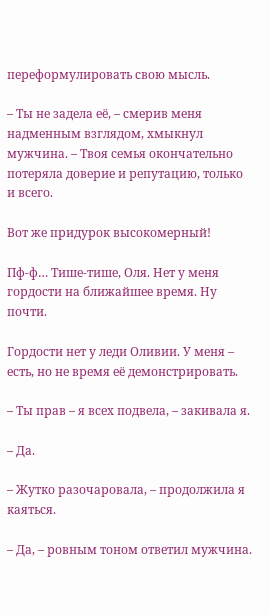переформулировать свою мысль.

– Ты не задела её, – смерив меня надменным взглядом, хмыкнул мужчина. – Твоя семья окончательно потеряла доверие и репутацию, только и всего.

Вот же придурок высокомерный!

Пф-ф… Тише-тише, Оля. Нет у меня гордости на ближайшее время. Ну почти.

Гордости нет у леди Оливии. У меня – есть, но не время её демонстрировать.

– Ты прав – я всех подвела, – закивала я.

– Да.

– Жутко разочаровала, – продолжила я каяться.

– Да, – ровным тоном ответил мужчина.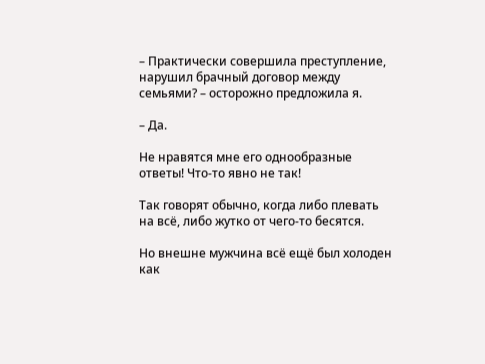– Практически совершила преступление, нарушил брачный договор между семьями? – осторожно предложила я.

– Да.

Не нравятся мне его однообразные ответы! Что-то явно не так!

Так говорят обычно, когда либо плевать на всё, либо жутко от чего-то бесятся.

Но внешне мужчина всё ещё был холоден как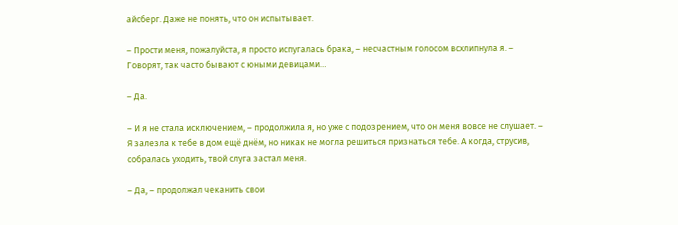айсберг. Даже не понять, что он испытывает.

– Прости меня, пожалуйста, я просто испугалась брака, – несчастным голосом всхлипнула я. – Говорят, так часто бывают с юными девицами…

– Да.

– И я не стала исключением, – продолжила я, но уже с подозрением, что он меня вовсе не слушает. – Я залезла к тебе в дом ещё днём, но никак не могла решиться признаться тебе. А когда, струсив, собралась уходить, твой слуга застал меня.

– Да, – продолжал чеканить свои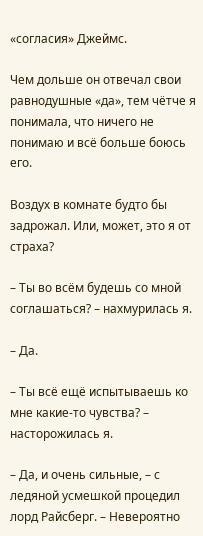«согласия» Джеймс.

Чем дольше он отвечал свои равнодушные «да», тем чётче я понимала, что ничего не понимаю и всё больше боюсь его.

Воздух в комнате будто бы задрожал. Или, может, это я от страха?

– Ты во всём будешь со мной соглашаться? – нахмурилась я.

– Да.

– Ты всё ещё испытываешь ко мне какие-то чувства? – насторожилась я.

– Да, и очень сильные, – с ледяной усмешкой процедил лорд Райсберг. – Невероятно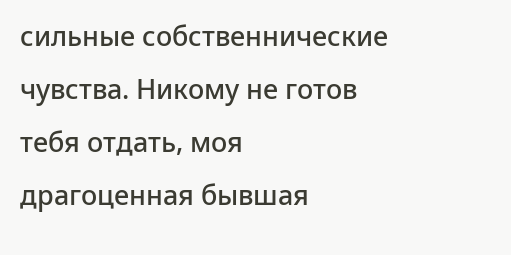сильные собственнические чувства. Никому не готов тебя отдать, моя драгоценная бывшая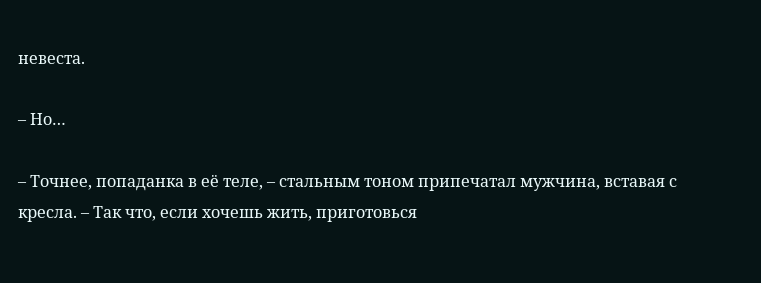невеста.

– Но…

– Точнее, попаданка в её теле, – стальным тоном припечатал мужчина, вставая с кресла. – Так что, если хочешь жить, приготовься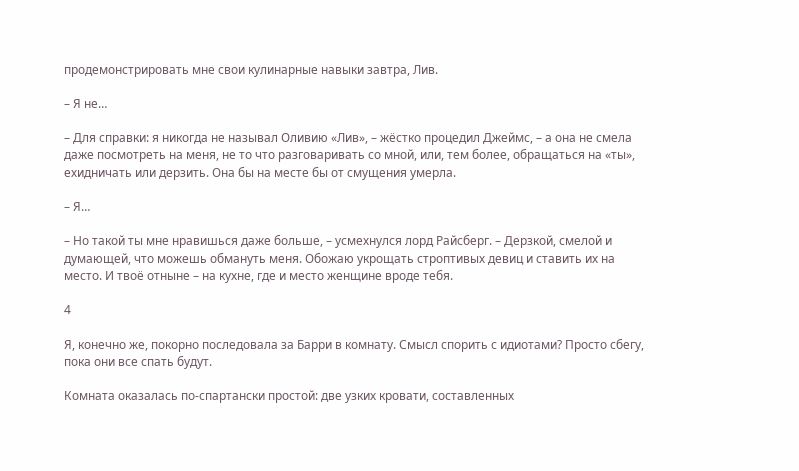продемонстрировать мне свои кулинарные навыки завтра, Лив.

– Я не…

– Для справки: я никогда не называл Оливию «Лив», – жёстко процедил Джеймс, – а она не смела даже посмотреть на меня, не то что разговаривать со мной, или, тем более, обращаться на «ты», ехидничать или дерзить. Она бы на месте бы от смущения умерла.

– Я…

– Но такой ты мне нравишься даже больше, – усмехнулся лорд Райсберг. – Дерзкой, смелой и думающей, что можешь обмануть меня. Обожаю укрощать строптивых девиц и ставить их на место. И твоё отныне – на кухне, где и место женщине вроде тебя.

4

Я, конечно же, покорно последовала за Барри в комнату. Смысл спорить с идиотами? Просто сбегу, пока они все спать будут.

Комната оказалась по-спартански простой: две узких кровати, составленных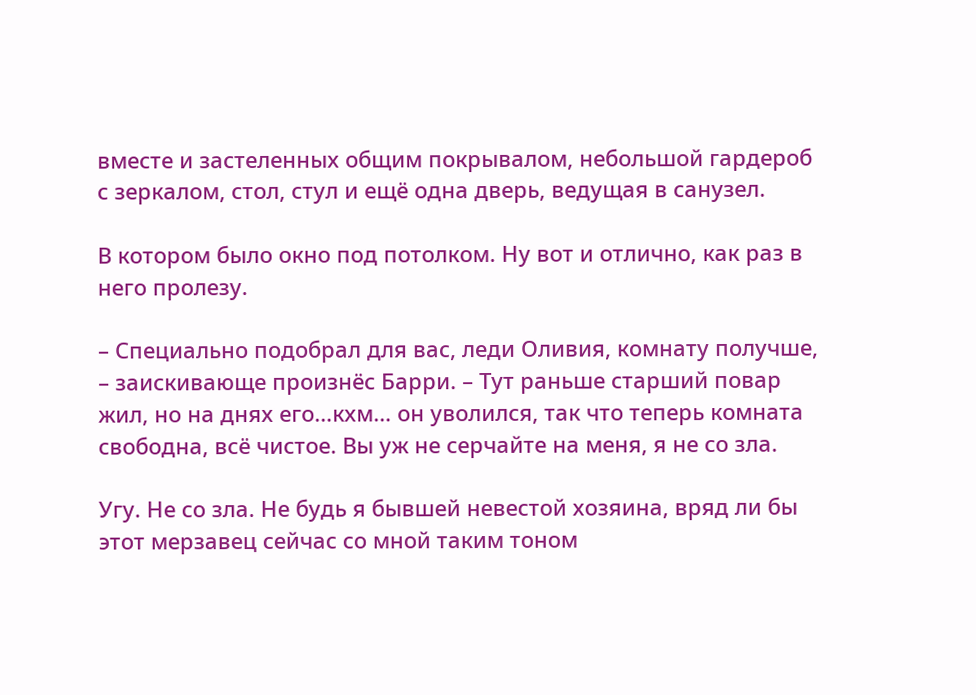вместе и застеленных общим покрывалом, небольшой гардероб с зеркалом, стол, стул и ещё одна дверь, ведущая в санузел.

В котором было окно под потолком. Ну вот и отлично, как раз в него пролезу.

– Специально подобрал для вас, леди Оливия, комнату получше, – заискивающе произнёс Барри. – Тут раньше старший повар жил, но на днях его…кхм… он уволился, так что теперь комната свободна, всё чистое. Вы уж не серчайте на меня, я не со зла.

Угу. Не со зла. Не будь я бывшей невестой хозяина, вряд ли бы этот мерзавец сейчас со мной таким тоном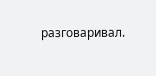разговаривал.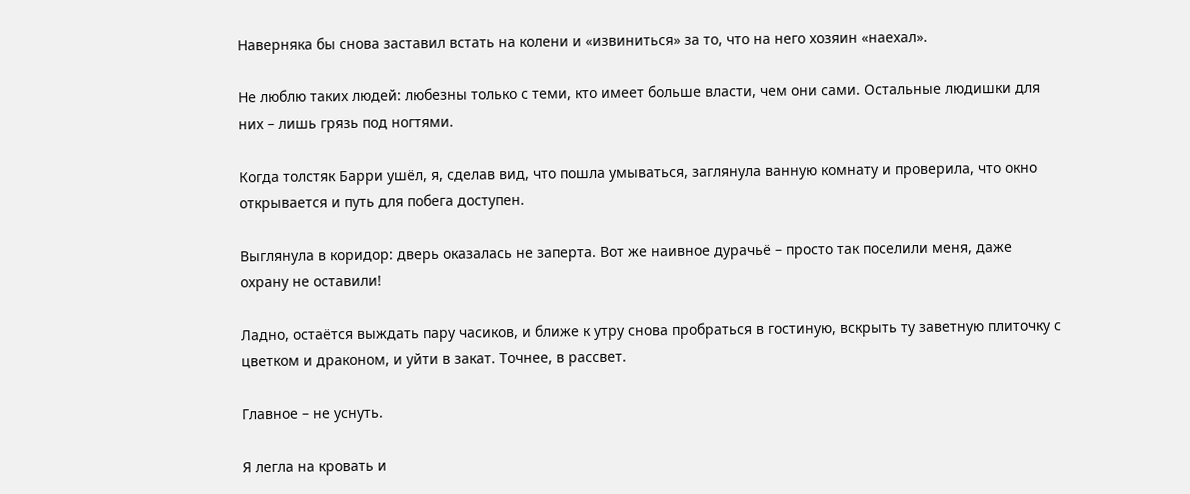Наверняка бы снова заставил встать на колени и «извиниться» за то, что на него хозяин «наехал».

Не люблю таких людей: любезны только с теми, кто имеет больше власти, чем они сами. Остальные людишки для них – лишь грязь под ногтями.

Когда толстяк Барри ушёл, я, сделав вид, что пошла умываться, заглянула ванную комнату и проверила, что окно открывается и путь для побега доступен.

Выглянула в коридор: дверь оказалась не заперта. Вот же наивное дурачьё – просто так поселили меня, даже охрану не оставили!

Ладно, остаётся выждать пару часиков, и ближе к утру снова пробраться в гостиную, вскрыть ту заветную плиточку с цветком и драконом, и уйти в закат. Точнее, в рассвет.

Главное – не уснуть.

Я легла на кровать и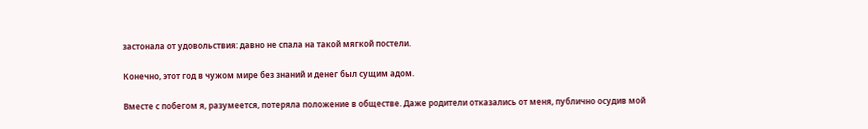застонала от удовольствия: давно не спала на такой мягкой постели.

Конечно, этот год в чужом мире без знаний и денег был сущим адом.

Вместе с побегом я, разумеется, потеряла положение в обществе. Даже родители отказались от меня, публично осудив мой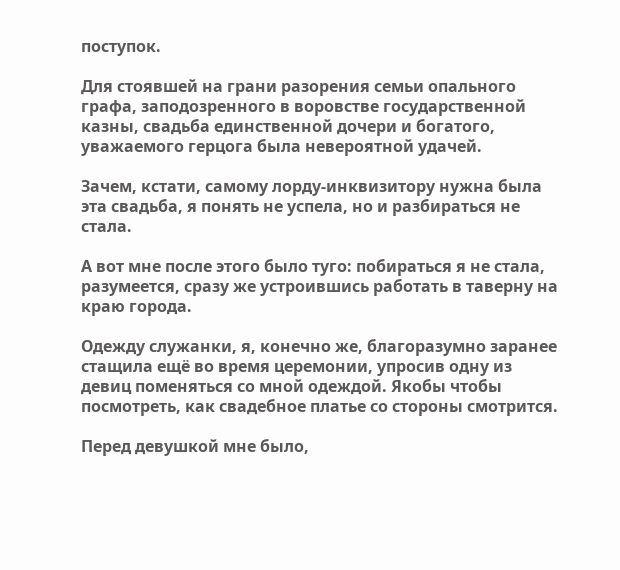поступок.

Для стоявшей на грани разорения семьи опального графа, заподозренного в воровстве государственной казны, свадьба единственной дочери и богатого, уважаемого герцога была невероятной удачей.

Зачем, кстати, самому лорду-инквизитору нужна была эта свадьба, я понять не успела, но и разбираться не стала.

А вот мне после этого было туго: побираться я не стала, разумеется, сразу же устроившись работать в таверну на краю города.

Одежду служанки, я, конечно же, благоразумно заранее стащила ещё во время церемонии, упросив одну из девиц поменяться со мной одеждой. Якобы чтобы посмотреть, как свадебное платье со стороны смотрится.

Перед девушкой мне было,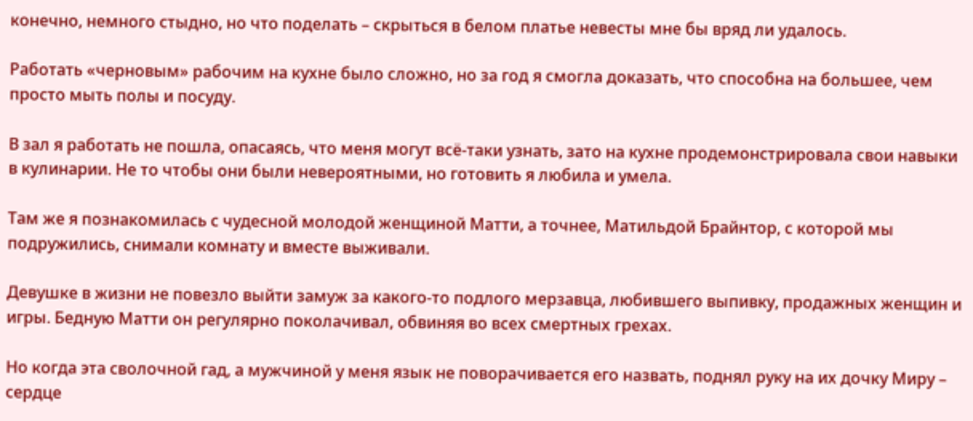конечно, немного стыдно, но что поделать – скрыться в белом платье невесты мне бы вряд ли удалось.

Работать «черновым» рабочим на кухне было сложно, но за год я смогла доказать, что способна на большее, чем просто мыть полы и посуду.

В зал я работать не пошла, опасаясь, что меня могут всё-таки узнать, зато на кухне продемонстрировала свои навыки в кулинарии. Не то чтобы они были невероятными, но готовить я любила и умела.

Там же я познакомилась с чудесной молодой женщиной Матти, а точнее, Матильдой Брайнтор, с которой мы подружились, снимали комнату и вместе выживали.

Девушке в жизни не повезло выйти замуж за какого-то подлого мерзавца, любившего выпивку, продажных женщин и игры. Бедную Матти он регулярно поколачивал, обвиняя во всех смертных грехах.

Но когда эта сволочной гад, а мужчиной у меня язык не поворачивается его назвать, поднял руку на их дочку Миру – сердце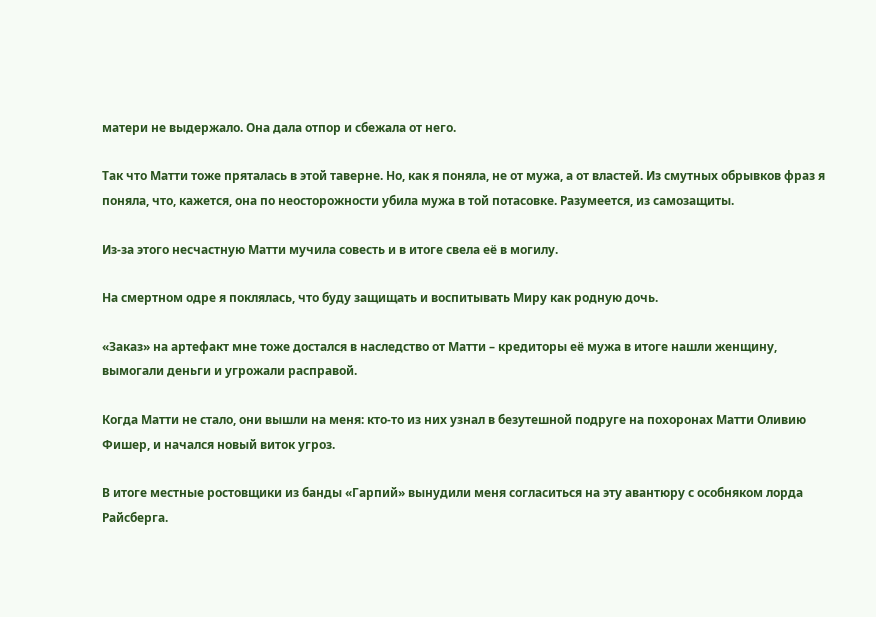матери не выдержало. Она дала отпор и сбежала от него.

Так что Матти тоже пряталась в этой таверне. Но, как я поняла, не от мужа, а от властей. Из смутных обрывков фраз я поняла, что, кажется, она по неосторожности убила мужа в той потасовке. Разумеется, из самозащиты.

Из-за этого несчастную Матти мучила совесть и в итоге свела её в могилу.

На смертном одре я поклялась, что буду защищать и воспитывать Миру как родную дочь.

«Заказ» на артефакт мне тоже достался в наследство от Матти – кредиторы её мужа в итоге нашли женщину, вымогали деньги и угрожали расправой.

Когда Матти не стало, они вышли на меня: кто-то из них узнал в безутешной подруге на похоронах Матти Оливию Фишер, и начался новый виток угроз.

В итоге местные ростовщики из банды «Гарпий» вынудили меня согласиться на эту авантюру с особняком лорда Райсберга.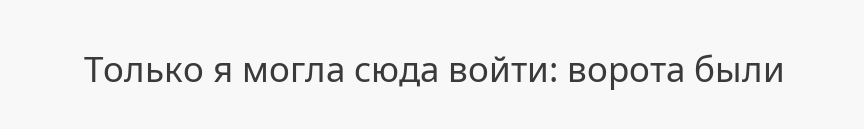Только я могла сюда войти: ворота были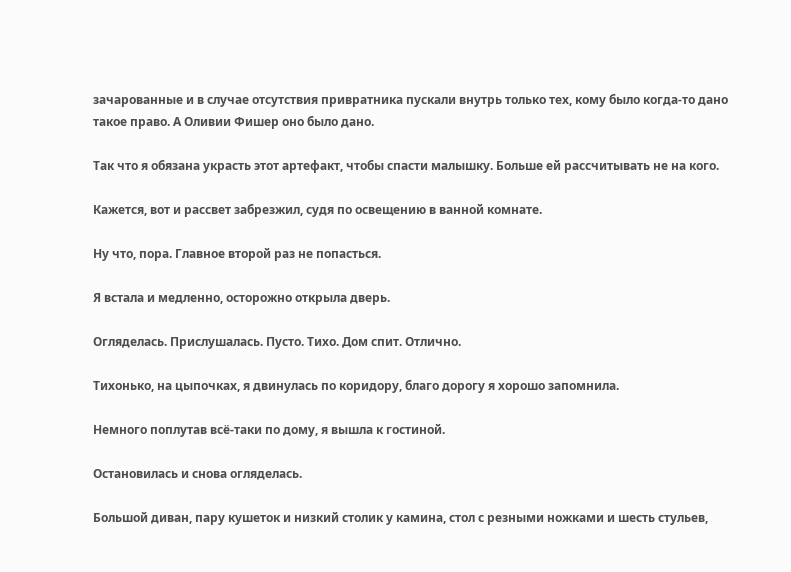зачарованные и в случае отсутствия привратника пускали внутрь только тех, кому было когда-то дано такое право. А Оливии Фишер оно было дано.

Так что я обязана украсть этот артефакт, чтобы спасти малышку. Больше ей рассчитывать не на кого.

Кажется, вот и рассвет забрезжил, судя по освещению в ванной комнате.

Ну что, пора. Главное второй раз не попасться.

Я встала и медленно, осторожно открыла дверь.

Огляделась. Прислушалась. Пусто. Тихо. Дом спит. Отлично.

Тихонько, на цыпочках, я двинулась по коридору, благо дорогу я хорошо запомнила.

Немного поплутав всё-таки по дому, я вышла к гостиной.

Остановилась и снова огляделась.

Большой диван, пару кушеток и низкий столик у камина, стол с резными ножками и шесть стульев,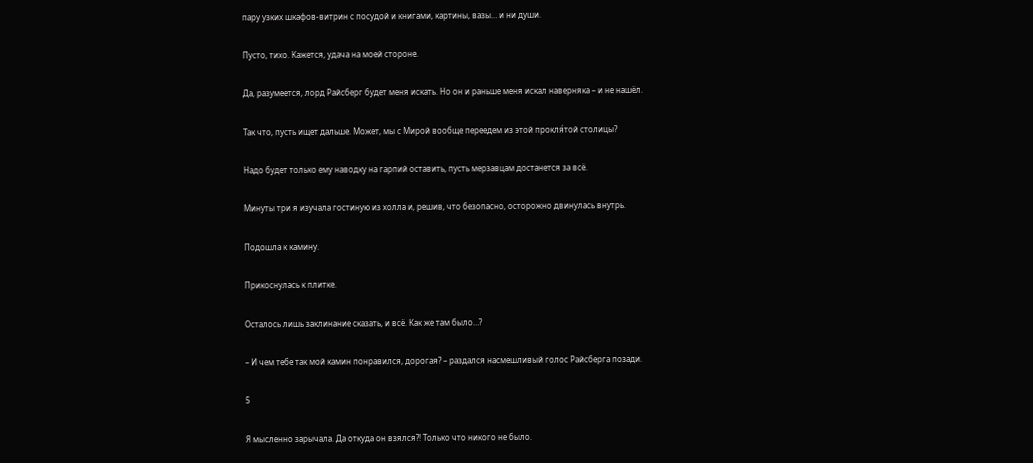пару узких шкафов-витрин с посудой и книгами, картины, вазы… и ни души.

Пусто, тихо. Кажется, удача на моей стороне.

Да, разумеется, лорд Райсберг будет меня искать. Но он и раньше меня искал наверняка – и не нашёл.

Так что, пусть ищет дальше. Может, мы с Мирой вообще переедем из этой прокля́той столицы?

Надо будет только ему наводку на гарпий оставить, пусть мерзавцам достанется за всё.

Минуты три я изучала гостиную из холла и, решив, что безопасно, осторожно двинулась внутрь.

Подошла к камину.

Прикоснулась к плитке.

Осталось лишь заклинание сказать, и всё. Как же там было…?

– И чем тебе так мой камин понравился, дорогая? – раздался насмешливый голос Райсберга позади.

5

Я мысленно зарычала. Да откуда он взялся?! Только что никого не было.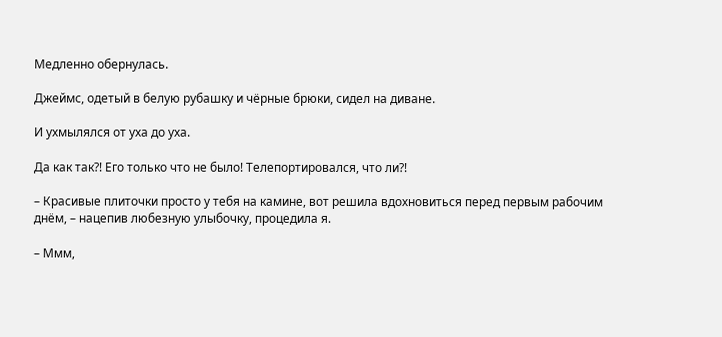Медленно обернулась.

Джеймс, одетый в белую рубашку и чёрные брюки, сидел на диване.

И ухмылялся от уха до уха.

Да как так?! Его только что не было! Телепортировался, что ли?!

– Красивые плиточки просто у тебя на камине, вот решила вдохновиться перед первым рабочим днём, – нацепив любезную улыбочку, процедила я.

– Ммм,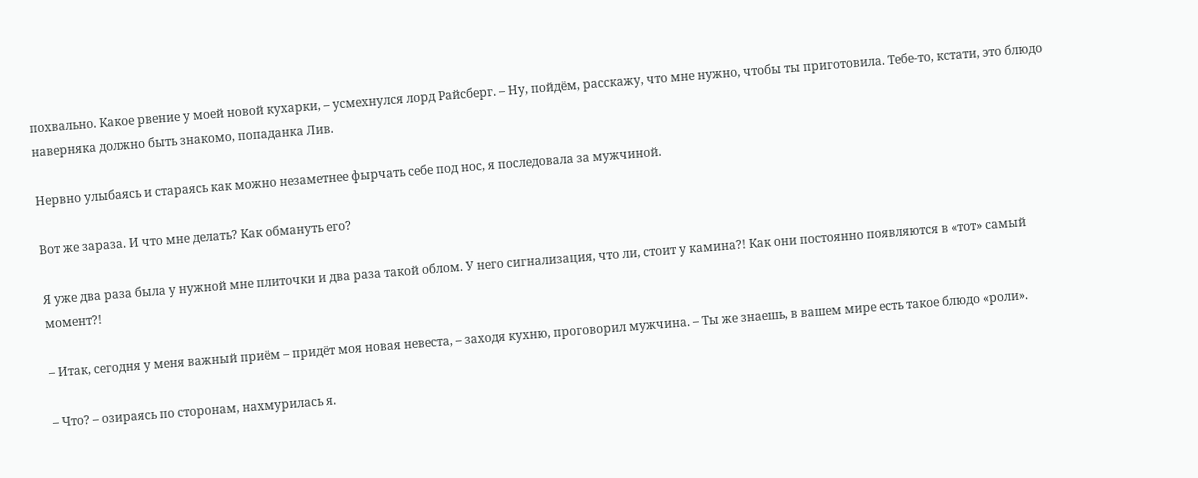похвально. Какое рвение у моей новой кухарки, – усмехнулся лорд Райсберг. – Ну, пойдём, расскажу, что мне нужно, чтобы ты приготовила. Тебе-то, кстати, это блюдо наверняка должно быть знакомо, попаданка Лив.

Нервно улыбаясь и стараясь как можно незаметнее фырчать себе под нос, я последовала за мужчиной.

Вот же зараза. И что мне делать? Как обмануть его?

Я уже два раза была у нужной мне плиточки и два раза такой облом. У него сигнализация, что ли, стоит у камина?! Как они постоянно появляются в «тот» самый момент?!

– Итак, сегодня у меня важный приём – придёт моя новая невеста, – заходя кухню, проговорил мужчина. – Ты же знаешь, в вашем мире есть такое блюдо «роли».

– Что? – озираясь по сторонам, нахмурилась я.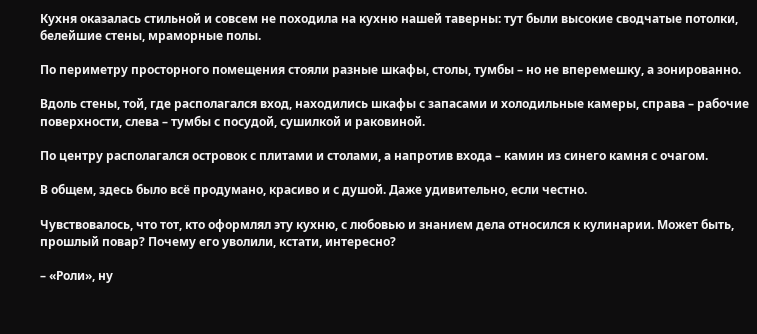Кухня оказалась стильной и совсем не походила на кухню нашей таверны: тут были высокие сводчатые потолки, белейшие стены, мраморные полы.

По периметру просторного помещения стояли разные шкафы, столы, тумбы – но не вперемешку, а зонированно.

Вдоль стены, той, где располагался вход, находились шкафы с запасами и холодильные камеры, справа – рабочие поверхности, слева – тумбы с посудой, сушилкой и раковиной.

По центру располагался островок с плитами и столами, а напротив входа – камин из синего камня с очагом.

В общем, здесь было всё продумано, красиво и с душой. Даже удивительно, если честно.

Чувствовалось, что тот, кто оформлял эту кухню, с любовью и знанием дела относился к кулинарии. Может быть, прошлый повар? Почему его уволили, кстати, интересно?

– «Роли», ну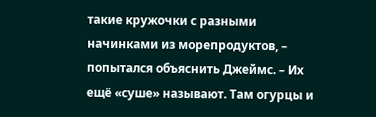такие кружочки с разными начинками из морепродуктов, – попытался объяснить Джеймс. – Их ещё «суше» называют. Там огурцы и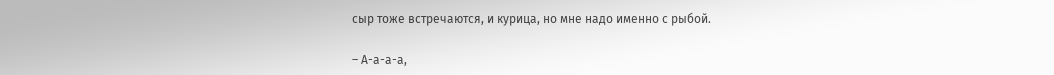сыр тоже встречаются, и курица, но мне надо именно с рыбой.

– А-а-а-а,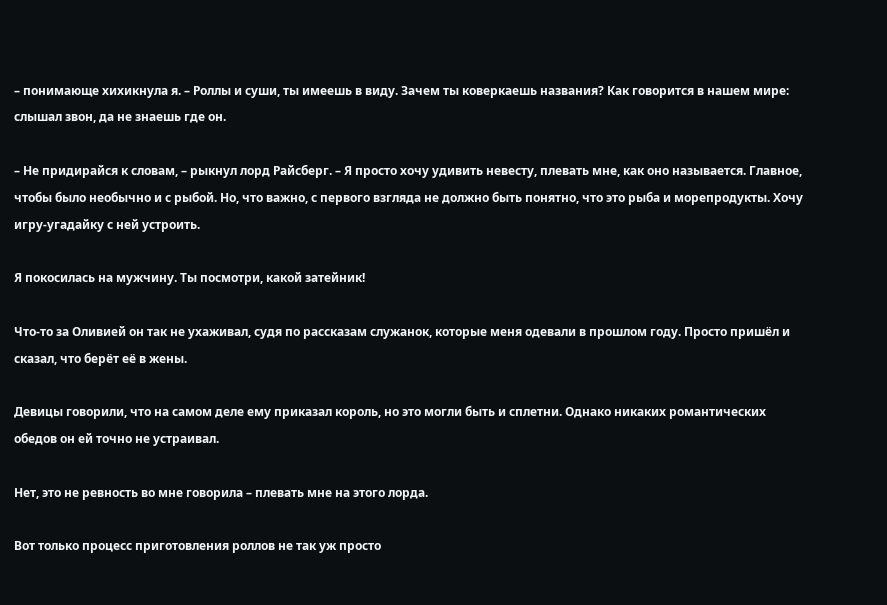– понимающе хихикнула я. – Роллы и суши, ты имеешь в виду. Зачем ты коверкаешь названия? Как говорится в нашем мире: слышал звон, да не знаешь где он.

– Не придирайся к словам, – рыкнул лорд Райсберг. – Я просто хочу удивить невесту, плевать мне, как оно называется. Главное, чтобы было необычно и с рыбой. Но, что важно, с первого взгляда не должно быть понятно, что это рыба и морепродукты. Хочу игру-угадайку с ней устроить.

Я покосилась на мужчину. Ты посмотри, какой затейник!

Что-то за Оливией он так не ухаживал, судя по рассказам служанок, которые меня одевали в прошлом году. Просто пришёл и сказал, что берёт её в жены.

Девицы говорили, что на самом деле ему приказал король, но это могли быть и сплетни. Однако никаких романтических обедов он ей точно не устраивал.

Нет, это не ревность во мне говорила – плевать мне на этого лорда.

Вот только процесс приготовления роллов не так уж просто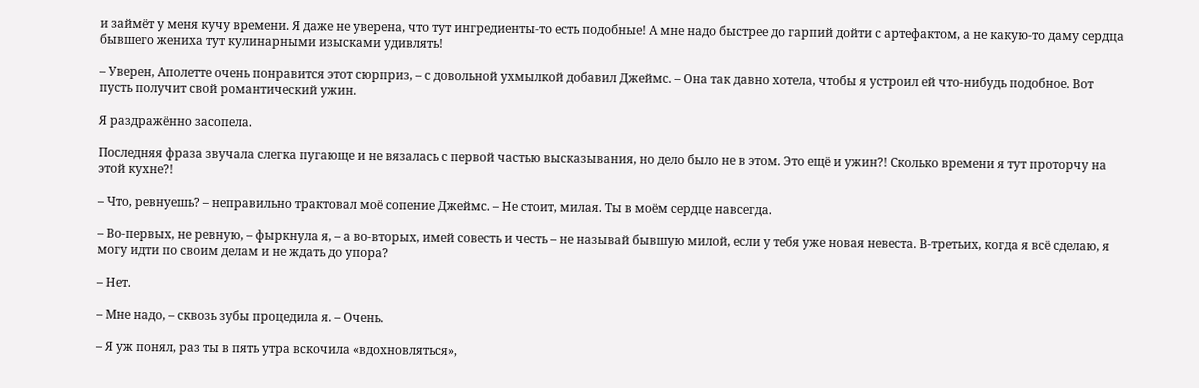и займёт у меня кучу времени. Я даже не уверена, что тут ингредиенты-то есть подобные! А мне надо быстрее до гарпий дойти с артефактом, а не какую-то даму сердца бывшего жениха тут кулинарными изысками удивлять!

– Уверен, Аполетте очень понравится этот сюрприз, – с довольной ухмылкой добавил Джеймс. – Она так давно хотела, чтобы я устроил ей что-нибудь подобное. Вот пусть получит свой романтический ужин.

Я раздражённо засопела.

Последняя фраза звучала слегка пугающе и не вязалась с первой частью высказывания, но дело было не в этом. Это ещё и ужин?! Сколько времени я тут проторчу на этой кухне?!

– Что, ревнуешь? – неправильно трактовал моё сопение Джеймс. – Не стоит, милая. Ты в моём сердце навсегда.

– Во-первых, не ревную, – фыркнула я, – а во-вторых, имей совесть и честь – не называй бывшую милой, если у тебя уже новая невеста. В-третьих, когда я всё сделаю, я могу идти по своим делам и не ждать до упора?

– Нет.

– Мне надо, – сквозь зубы процедила я. – Очень.

– Я уж понял, раз ты в пять утра вскочила «вдохновляться»,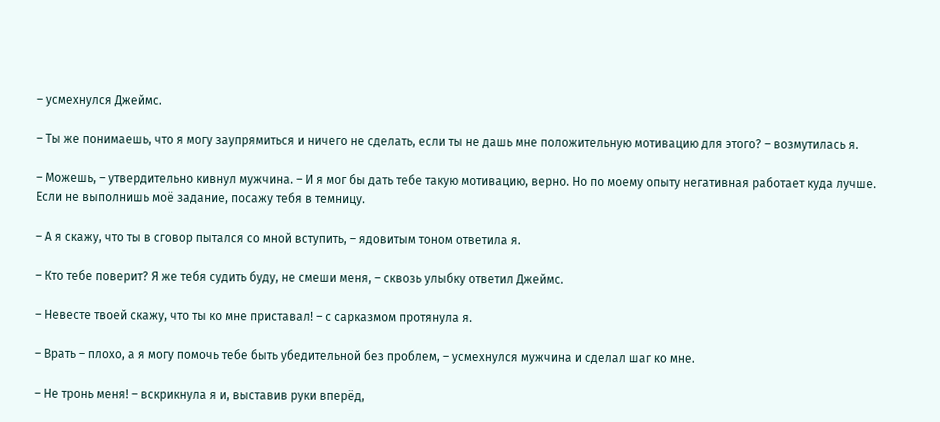– усмехнулся Джеймс.

– Ты же понимаешь, что я могу заупрямиться и ничего не сделать, если ты не дашь мне положительную мотивацию для этого? – возмутилась я.

– Можешь, – утвердительно кивнул мужчина. – И я мог бы дать тебе такую мотивацию, верно. Но по моему опыту негативная работает куда лучше. Если не выполнишь моё задание, посажу тебя в темницу.

– А я скажу, что ты в сговор пытался со мной вступить, – ядовитым тоном ответила я.

– Кто тебе поверит? Я же тебя судить буду, не смеши меня, – сквозь улыбку ответил Джеймс.

– Невесте твоей скажу, что ты ко мне приставал! – с сарказмом протянула я.

– Врать – плохо, а я могу помочь тебе быть убедительной без проблем, – усмехнулся мужчина и сделал шаг ко мне.

– Не тронь меня! – вскрикнула я и, выставив руки вперёд,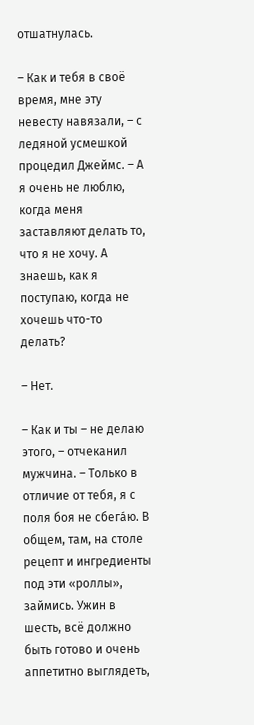отшатнулась.

– Как и тебя в своё время, мне эту невесту навязали, – с ледяной усмешкой процедил Джеймс. – А я очень не люблю, когда меня заставляют делать то, что я не хочу. А знаешь, как я поступаю, когда не хочешь что-то делать?

– Нет.

– Как и ты – не делаю этого, – отчеканил мужчина. – Только в отличие от тебя, я с поля боя не сбега́ю. В общем, там, на столе рецепт и ингредиенты под эти «роллы», займись. Ужин в шесть, всё должно быть готово и очень аппетитно выглядеть,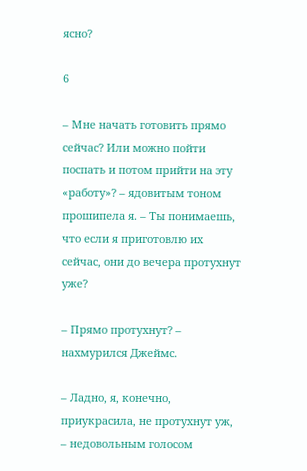ясно?

6

– Мне начать готовить прямо сейчас? Или можно пойти поспать и потом прийти на эту «работу»? – ядовитым тоном прошипела я. – Ты понимаешь, что если я приготовлю их сейчас, они до вечера протухнут уже?

– Прямо протухнут? – нахмурился Джеймс.

– Ладно, я, конечно, приукрасила, не протухнут уж, – недовольным голосом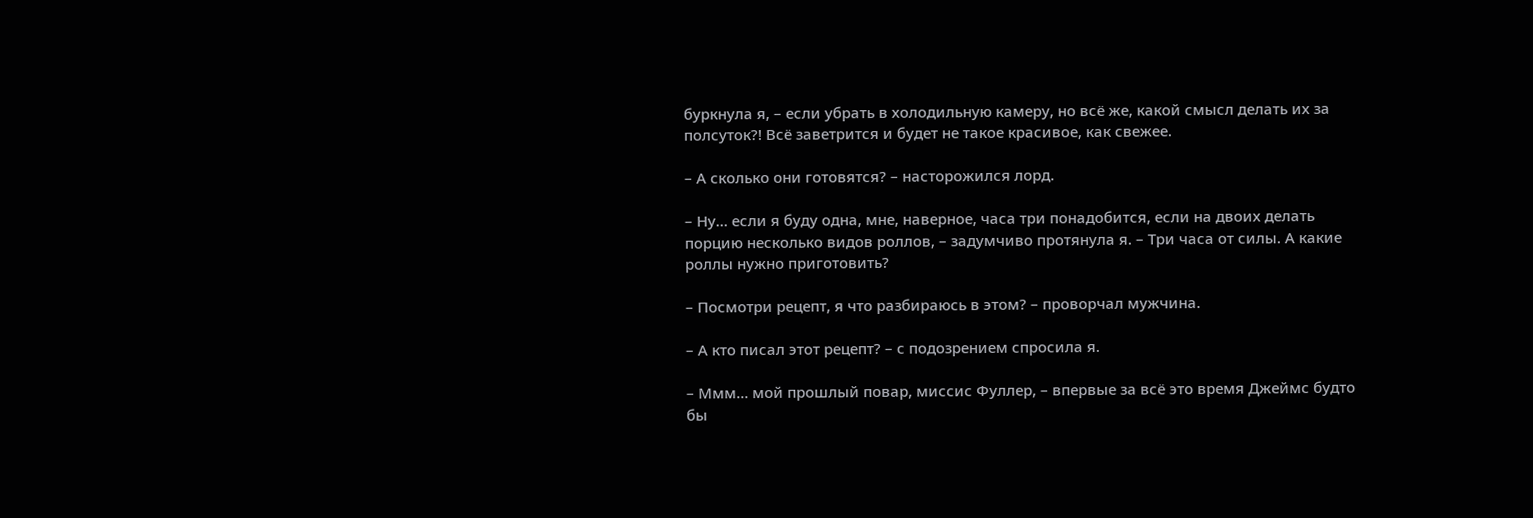буркнула я, – если убрать в холодильную камеру, но всё же, какой смысл делать их за полсуток?! Всё заветрится и будет не такое красивое, как свежее.

– А сколько они готовятся? – насторожился лорд.

– Ну… если я буду одна, мне, наверное, часа три понадобится, если на двоих делать порцию несколько видов роллов, – задумчиво протянула я. – Три часа от силы. А какие роллы нужно приготовить?

– Посмотри рецепт, я что разбираюсь в этом? – проворчал мужчина.

– А кто писал этот рецепт? – с подозрением спросила я.

– Ммм… мой прошлый повар, миссис Фуллер, – впервые за всё это время Джеймс будто бы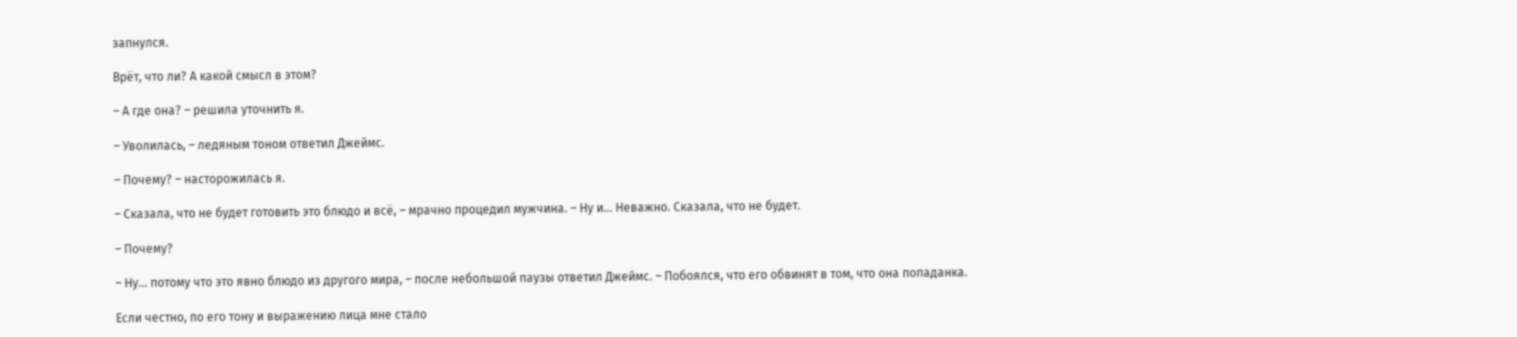запнулся.

Врёт, что ли? А какой смысл в этом?

– А где она? – решила уточнить я.

– Уволилась, – ледяным тоном ответил Джеймс.

– Почему? – насторожилась я.

– Сказала, что не будет готовить это блюдо и всё, – мрачно процедил мужчина. – Ну и... Неважно. Сказала, что не будет.

– Почему?

– Ну… потому что это явно блюдо из другого мира, – после небольшой паузы ответил Джеймс. – Побоялся, что его обвинят в том, что она попаданка.

Если честно, по его тону и выражению лица мне стало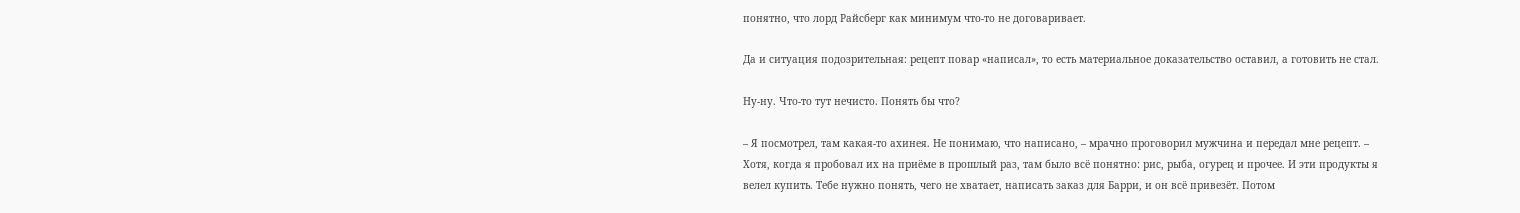понятно, что лорд Райсберг как минимум что-то не договаривает.

Да и ситуация подозрительная: рецепт повар «написал», то есть материальное доказательство оставил, а готовить не стал.

Ну-ну. Что-то тут нечисто. Понять бы что?

– Я посмотрел, там какая-то ахинея. Не понимаю, что написано, – мрачно проговорил мужчина и передал мне рецепт. – Хотя, когда я пробовал их на приёме в прошлый раз, там было всё понятно: рис, рыба, огурец и прочее. И эти продукты я велел купить. Тебе нужно понять, чего не хватает, написать заказ для Барри, и он всё привезёт. Потом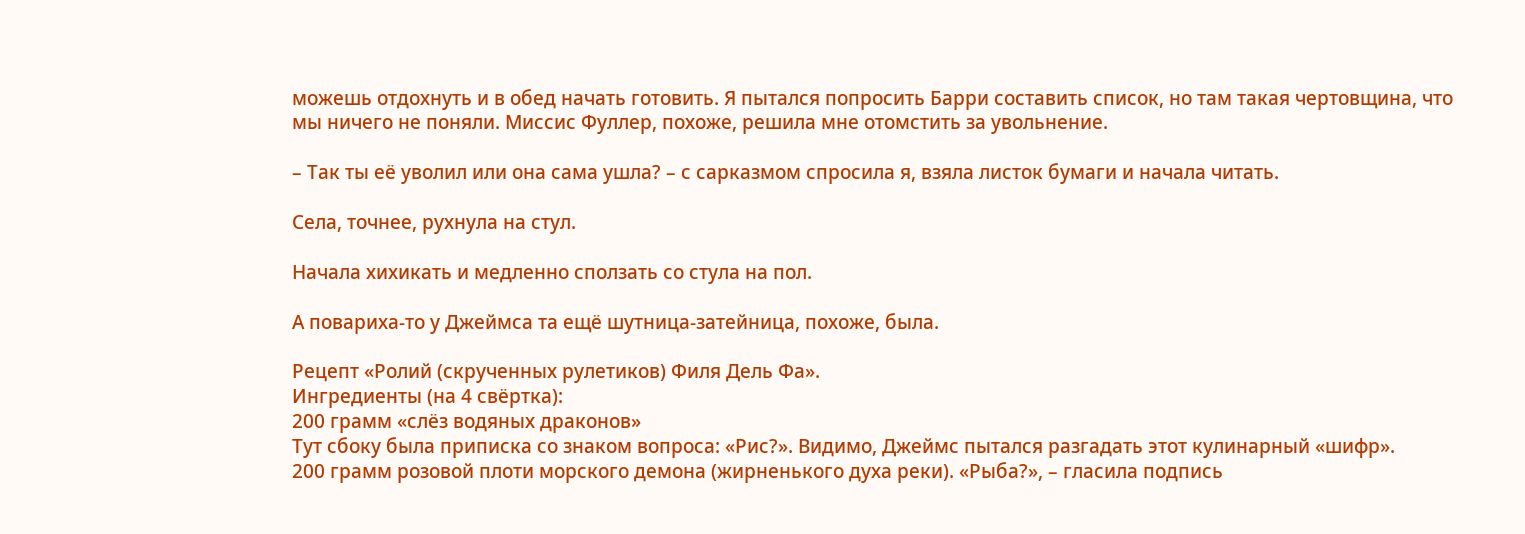можешь отдохнуть и в обед начать готовить. Я пытался попросить Барри составить список, но там такая чертовщина, что мы ничего не поняли. Миссис Фуллер, похоже, решила мне отомстить за увольнение.

– Так ты её уволил или она сама ушла? – с сарказмом спросила я, взяла листок бумаги и начала читать.

Села, точнее, рухнула на стул.

Начала хихикать и медленно сползать со стула на пол.

А повариха-то у Джеймса та ещё шутница-затейница, похоже, была.

Рецепт «Ролий (скрученных рулетиков) Филя Дель Фа».
Ингредиенты (на 4 свёртка):
200 грамм «слёз водяных драконов»
Тут сбоку была приписка со знаком вопроса: «Рис?». Видимо, Джеймс пытался разгадать этот кулинарный «шифр».
200 грамм розовой плоти морского демона (жирненького духа реки). «Рыба?», – гласила подпись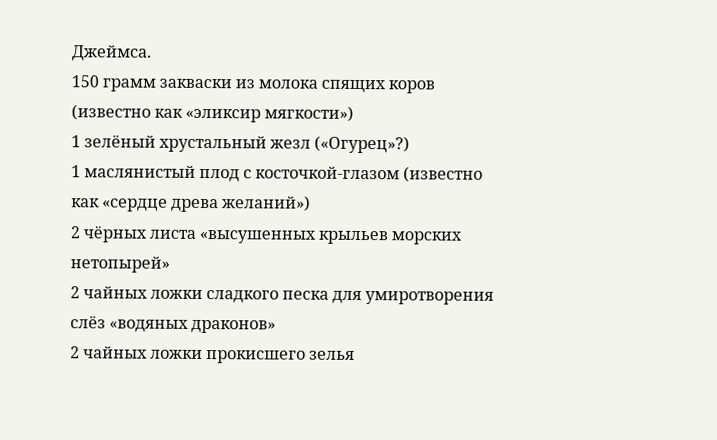Джеймса.
150 грамм закваски из молока спящих коров (известно как «эликсир мягкости»)
1 зелёный хрустальный жезл («Огурец»?)
1 маслянистый плод с косточкой-глазом (известно как «сердце древа желаний»)
2 чёрных листа «высушенных крыльев морских нетопырей»
2 чайных ложки сладкого песка для умиротворения слёз «водяных драконов»
2 чайных ложки прокисшего зелья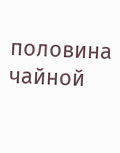половина чайной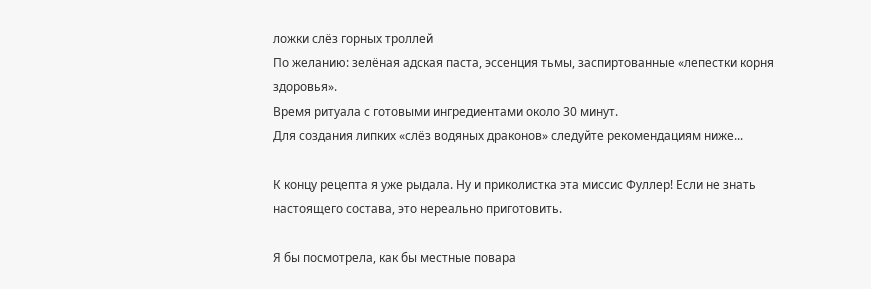ложки слёз горных троллей
По желанию: зелёная адская паста, эссенция тьмы, заспиртованные «лепестки корня здоровья».
Время ритуала с готовыми ингредиентами около 30 минут.
Для создания липких «слёз водяных драконов» следуйте рекомендациям ниже...

К концу рецепта я уже рыдала. Ну и приколистка эта миссис Фуллер! Если не знать настоящего состава, это нереально приготовить.

Я бы посмотрела, как бы местные повара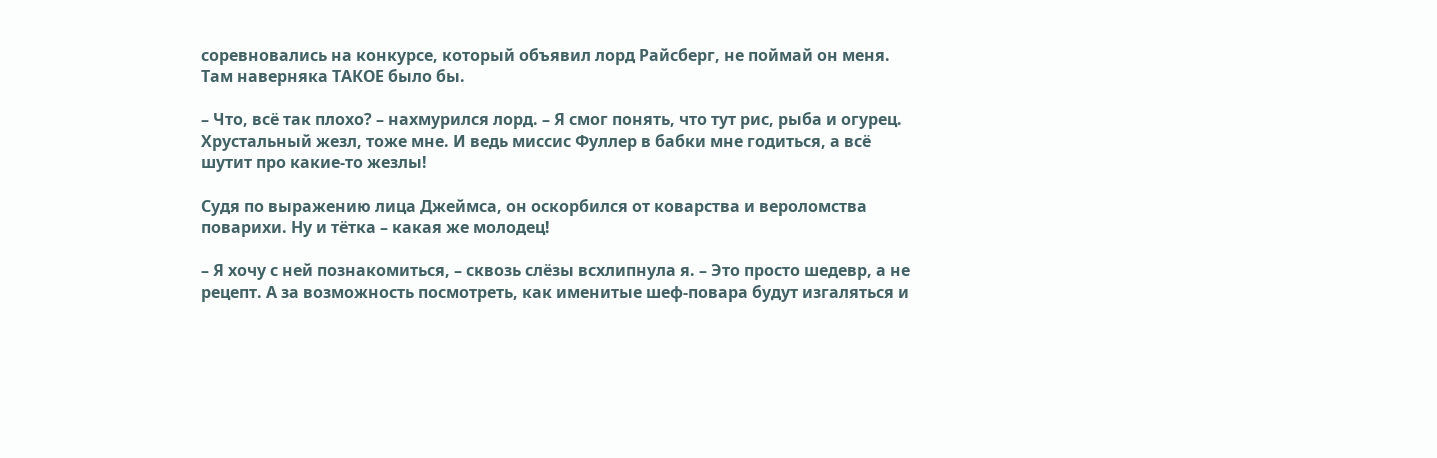соревновались на конкурсе, который объявил лорд Райсберг, не поймай он меня. Там наверняка ТАКОЕ было бы.

– Что, всё так плохо? – нахмурился лорд. – Я смог понять, что тут рис, рыба и огурец. Хрустальный жезл, тоже мне. И ведь миссис Фуллер в бабки мне годиться, а всё шутит про какие-то жезлы!

Судя по выражению лица Джеймса, он оскорбился от коварства и вероломства поварихи. Ну и тётка – какая же молодец!

– Я хочу с ней познакомиться, – сквозь слёзы всхлипнула я. – Это просто шедевр, а не рецепт. А за возможность посмотреть, как именитые шеф-повара будут изгаляться и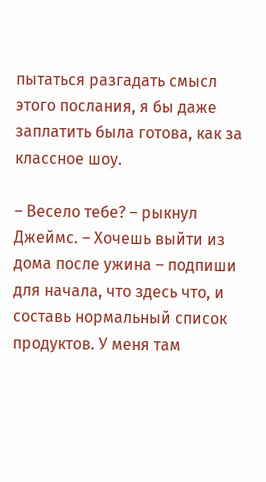пытаться разгадать смысл этого послания, я бы даже заплатить была готова, как за классное шоу.

– Весело тебе? – рыкнул Джеймс. – Хочешь выйти из дома после ужина – подпиши для начала, что здесь что, и составь нормальный список продуктов. У меня там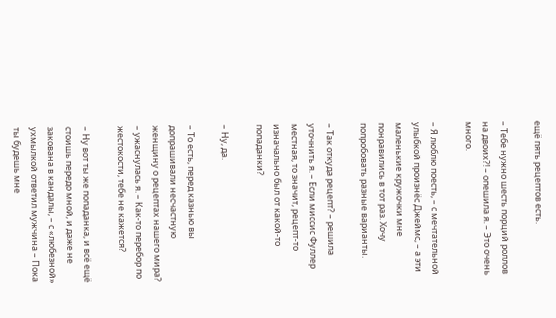ещё пять рецептов есть.

– Тебе нужно шесть порций роллов на двоих?! – опешила я. – Это очень много.

– Я люблю поесть, – с мечтательной улыбкой произнёс Джеймс, – а эти маленькие кружочки мне понравились в тот раз. Хочу попробовать разные варианты.

– Так откуда рецепт? – решила уточнить я. – Если миссис Фуллер местная, то значит, рецепт-то изначально был от какой-то попаданки?

– Ну, да.

– То есть, перед казнью вы допрашивали несчастную женщину о рецептах нашего мира? – ужаснулась я. – Как-то перебор по жестокости, тебе не кажется?

– Ну вот ты же попаданка, и всё ещё стоишь передо мной, и даже не закована в кандалы, – с «любезной» ухмылкой ответил мужчина – Пока ты будешь мне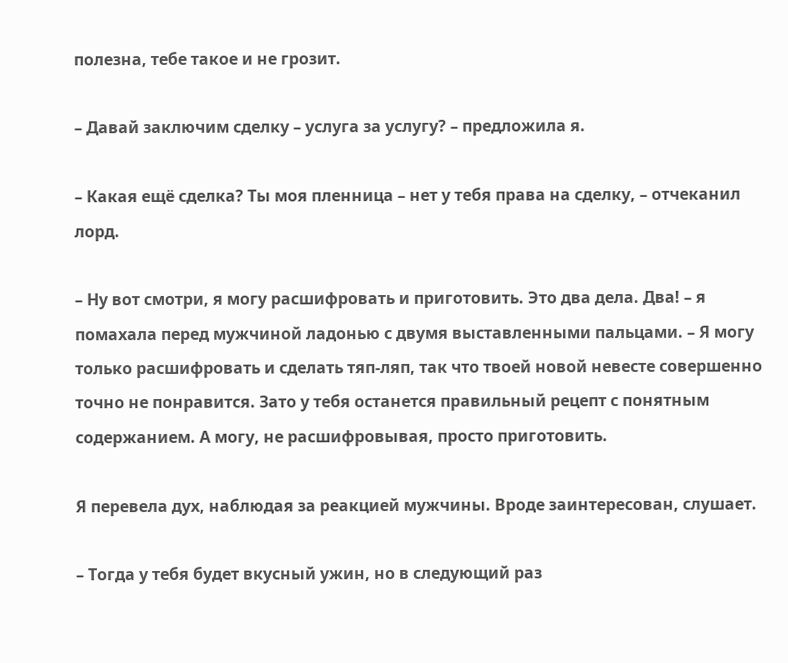полезна, тебе такое и не грозит.

– Давай заключим сделку – услуга за услугу? – предложила я.

– Какая ещё сделка? Ты моя пленница – нет у тебя права на сделку, – отчеканил лорд.

– Ну вот смотри, я могу расшифровать и приготовить. Это два дела. Два! – я помахала перед мужчиной ладонью с двумя выставленными пальцами. – Я могу только расшифровать и сделать тяп-ляп, так что твоей новой невесте совершенно точно не понравится. Зато у тебя останется правильный рецепт с понятным содержанием. А могу, не расшифровывая, просто приготовить.

Я перевела дух, наблюдая за реакцией мужчины. Вроде заинтересован, слушает.

– Тогда у тебя будет вкусный ужин, но в следующий раз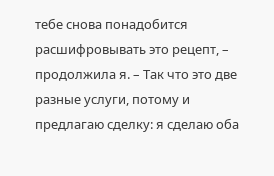тебе снова понадобится расшифровывать это рецепт, – продолжила я. – Так что это две разные услуги, потому и предлагаю сделку: я сделаю оба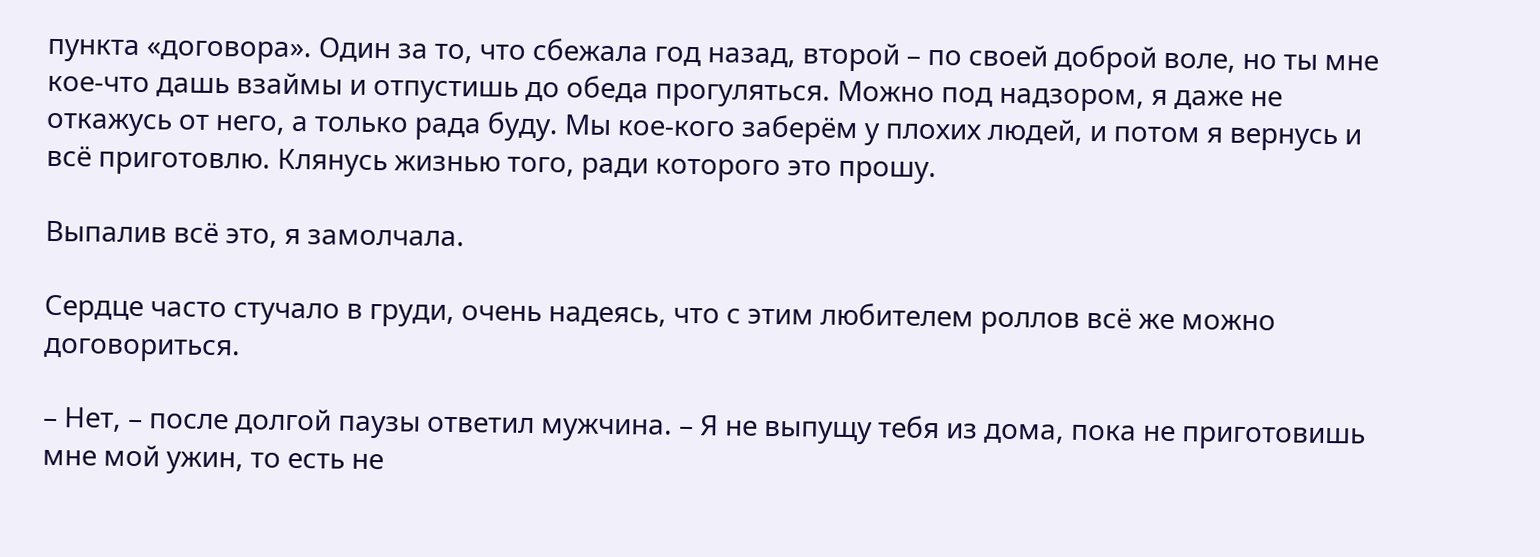пункта «договора». Один за то, что сбежала год назад, второй – по своей доброй воле, но ты мне кое-что дашь взаймы и отпустишь до обеда прогуляться. Можно под надзором, я даже не откажусь от него, а только рада буду. Мы кое-кого заберём у плохих людей, и потом я вернусь и всё приготовлю. Клянусь жизнью того, ради которого это прошу.

Выпалив всё это, я замолчала.

Сердце часто стучало в груди, очень надеясь, что с этим любителем роллов всё же можно договориться.

– Нет, – после долгой паузы ответил мужчина. – Я не выпущу тебя из дома, пока не приготовишь мне мой ужин, то есть не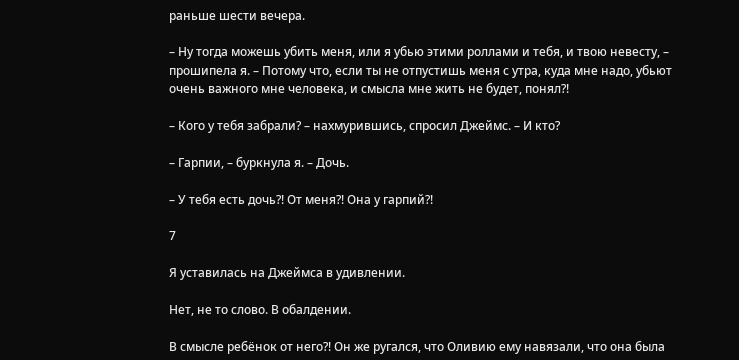раньше шести вечера.

– Ну тогда можешь убить меня, или я убью этими роллами и тебя, и твою невесту, – прошипела я. – Потому что, если ты не отпустишь меня с утра, куда мне надо, убьют очень важного мне человека, и смысла мне жить не будет, понял?!

– Кого у тебя забрали? – нахмурившись, спросил Джеймс. – И кто?

– Гарпии, – буркнула я. – Дочь.

– У тебя есть дочь?! От меня?! Она у гарпий?!

7

Я уставилась на Джеймса в удивлении.

Нет, не то слово. В обалдении.

В смысле ребёнок от него?! Он же ругался, что Оливию ему навязали, что она была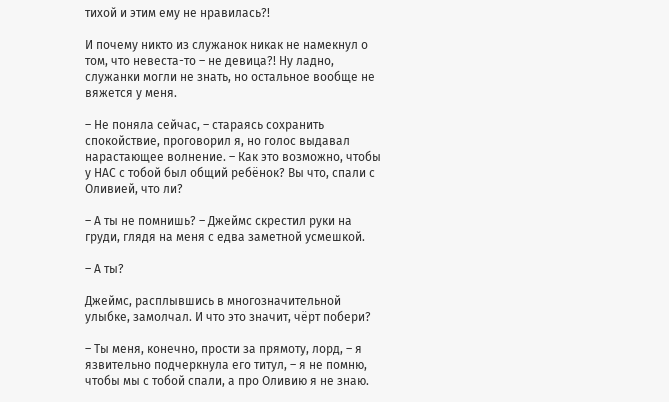тихой и этим ему не нравилась?!

И почему никто из служанок никак не намекнул о том, что невеста-то – не девица?! Ну ладно, служанки могли не знать, но остальное вообще не вяжется у меня.

– Не поняла сейчас, – стараясь сохранить спокойствие, проговорил я, но голос выдавал нарастающее волнение. – Как это возможно, чтобы у НАС с тобой был общий ребёнок? Вы что, спали с Оливией, что ли?

– А ты не помнишь? – Джеймс скрестил руки на груди, глядя на меня с едва заметной усмешкой.

– А ты?

Джеймс, расплывшись в многозначительной улыбке, замолчал. И что это значит, чёрт побери?

– Ты меня, конечно, прости за прямоту, лорд, – я язвительно подчеркнула его титул, – я не помню, чтобы мы с тобой спали, а про Оливию я не знаю.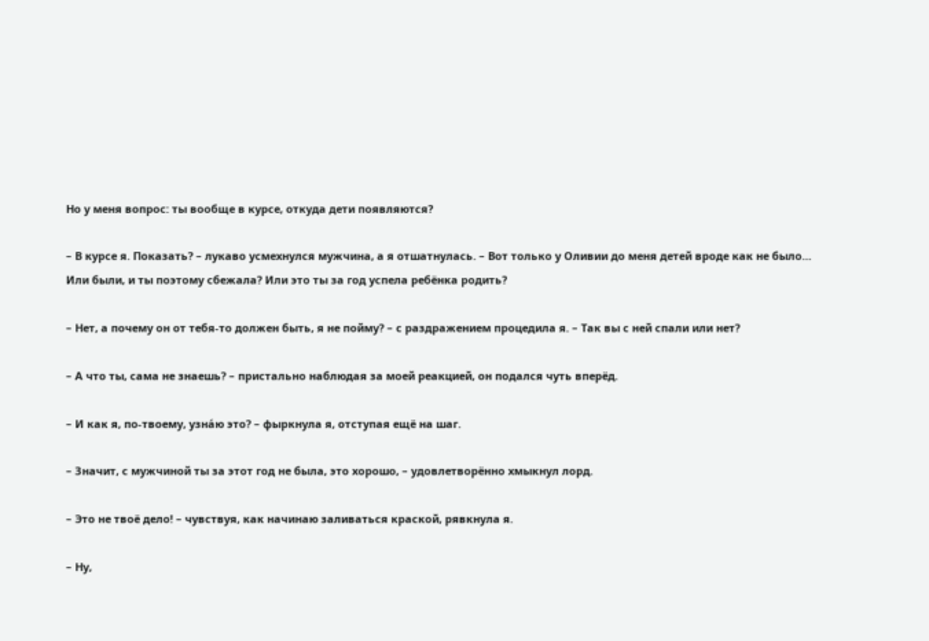Но у меня вопрос: ты вообще в курсе, откуда дети появляются?

– В курсе я. Показать? – лукаво усмехнулся мужчина, а я отшатнулась. – Вот только у Оливии до меня детей вроде как не было… Или были, и ты поэтому сбежала? Или это ты за год успела ребёнка родить?

– Нет, а почему он от тебя-то должен быть, я не пойму? – с раздражением процедила я. – Так вы с ней спали или нет?

– А что ты, сама не знаешь? – пристально наблюдая за моей реакцией, он подался чуть вперёд.

– И как я, по-твоему, узна́ю это? – фыркнула я, отступая ещё на шаг.

– Значит, с мужчиной ты за этот год не была, это хорошо, – удовлетворённо хмыкнул лорд.

– Это не твоё дело! – чувствуя, как начинаю заливаться краской, рявкнула я.

– Ну,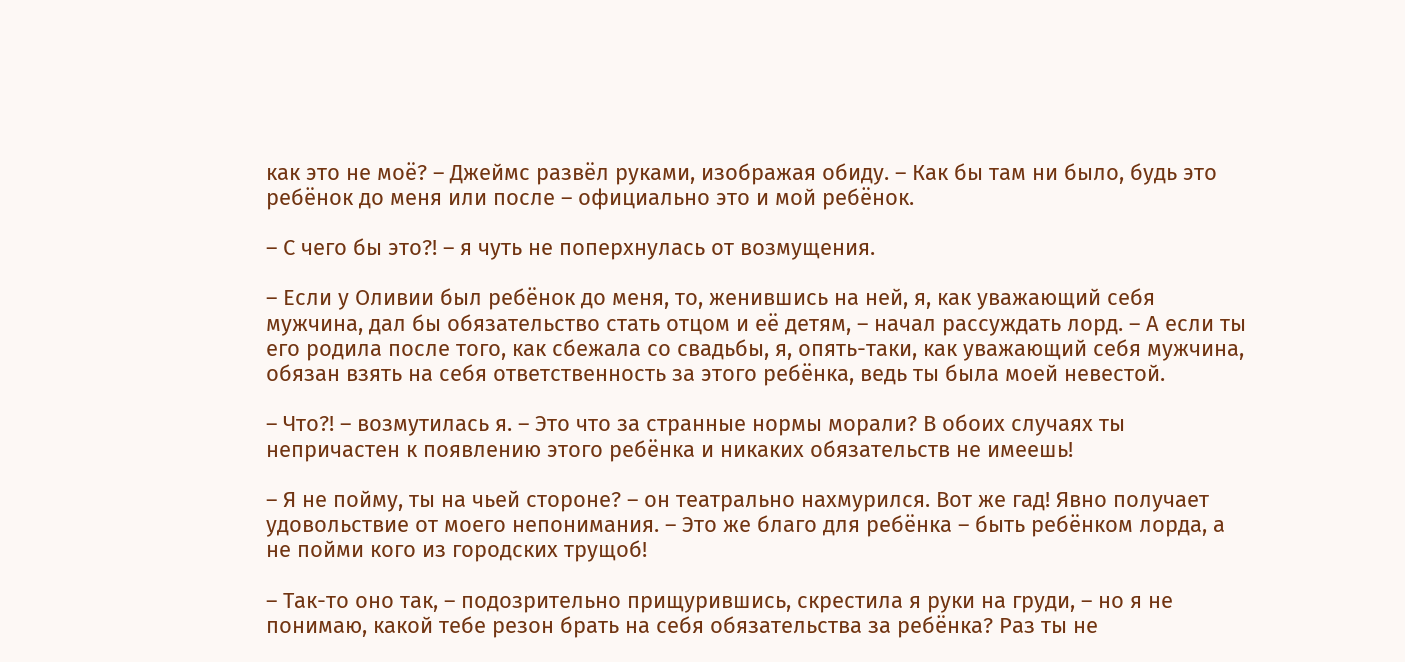как это не моё? – Джеймс развёл руками, изображая обиду. – Как бы там ни было, будь это ребёнок до меня или после – официально это и мой ребёнок.

– С чего бы это?! – я чуть не поперхнулась от возмущения.

– Если у Оливии был ребёнок до меня, то, женившись на ней, я, как уважающий себя мужчина, дал бы обязательство стать отцом и её детям, – начал рассуждать лорд. – А если ты его родила после того, как сбежала со свадьбы, я, опять-таки, как уважающий себя мужчина, обязан взять на себя ответственность за этого ребёнка, ведь ты была моей невестой.

– Что?! – возмутилась я. – Это что за странные нормы морали? В обоих случаях ты непричастен к появлению этого ребёнка и никаких обязательств не имеешь!

– Я не пойму, ты на чьей стороне? – он театрально нахмурился. Вот же гад! Явно получает удовольствие от моего непонимания. – Это же благо для ребёнка – быть ребёнком лорда, а не пойми кого из городских трущоб!

– Так-то оно так, – подозрительно прищурившись, скрестила я руки на груди, – но я не понимаю, какой тебе резон брать на себя обязательства за ребёнка? Раз ты не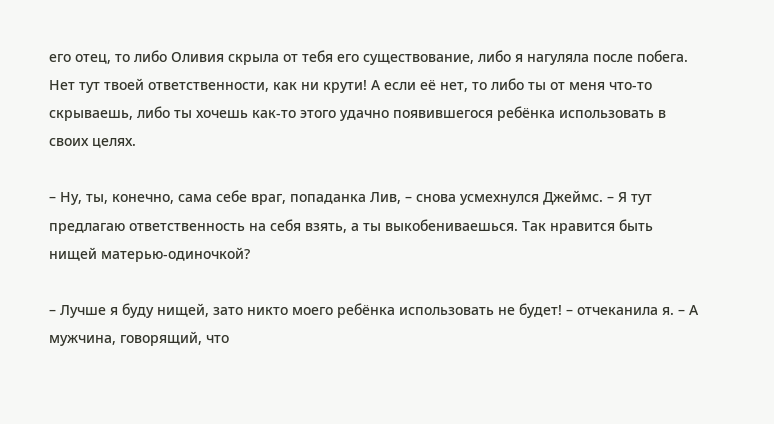его отец, то либо Оливия скрыла от тебя его существование, либо я нагуляла после побега. Нет тут твоей ответственности, как ни крути! А если её нет, то либо ты от меня что-то скрываешь, либо ты хочешь как-то этого удачно появившегося ребёнка использовать в своих целях.

– Ну, ты, конечно, сама себе враг, попаданка Лив, – снова усмехнулся Джеймс. – Я тут предлагаю ответственность на себя взять, а ты выкобениваешься. Так нравится быть нищей матерью-одиночкой?

– Лучше я буду нищей, зато никто моего ребёнка использовать не будет! – отчеканила я. – А мужчина, говорящий, что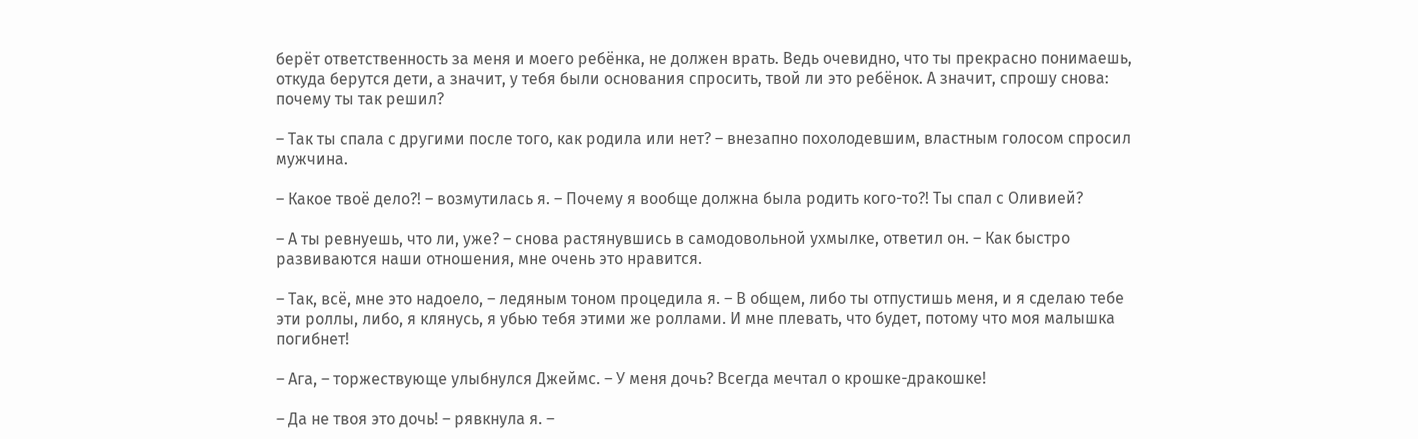берёт ответственность за меня и моего ребёнка, не должен врать. Ведь очевидно, что ты прекрасно понимаешь, откуда берутся дети, а значит, у тебя были основания спросить, твой ли это ребёнок. А значит, спрошу снова: почему ты так решил?

– Так ты спала с другими после того, как родила или нет? – внезапно похолодевшим, властным голосом спросил мужчина.

– Какое твоё дело?! – возмутилась я. – Почему я вообще должна была родить кого-то?! Ты спал с Оливией?

– А ты ревнуешь, что ли, уже? – снова растянувшись в самодовольной ухмылке, ответил он. – Как быстро развиваются наши отношения, мне очень это нравится.

– Так, всё, мне это надоело, – ледяным тоном процедила я. – В общем, либо ты отпустишь меня, и я сделаю тебе эти роллы, либо, я клянусь, я убью тебя этими же роллами. И мне плевать, что будет, потому что моя малышка погибнет!

– Ага, – торжествующе улыбнулся Джеймс. – У меня дочь? Всегда мечтал о крошке-дракошке!

– Да не твоя это дочь! – рявкнула я. –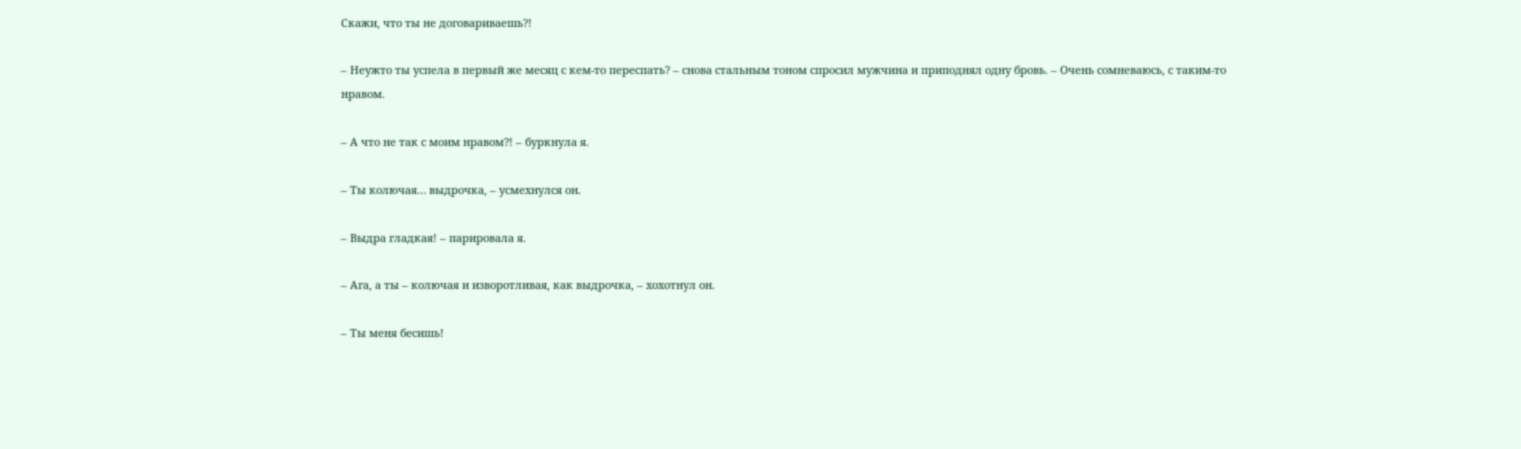Скажи, что ты не договариваешь?!

– Неужто ты успела в первый же месяц с кем-то переспать? – снова стальным тоном спросил мужчина и приподнял одну бровь. – Очень сомневаюсь, с таким-то нравом.

– А что не так с моим нравом?! – буркнула я.

– Ты колючая… выдрочка, – усмехнулся он.

– Выдра гладкая! – парировала я.

– Ага, а ты – колючая и изворотливая, как выдрочка, – хохотнул он.

– Ты меня бесишь!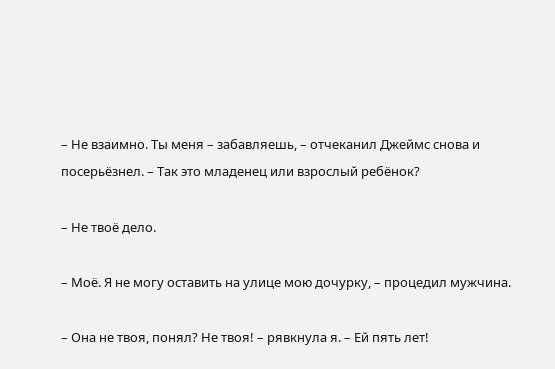– Не взаимно. Ты меня – забавляешь, – отчеканил Джеймс снова и посерьёзнел. – Так это младенец или взрослый ребёнок?

– Не твоё дело.

– Моё. Я не могу оставить на улице мою дочурку, – процедил мужчина.

– Она не твоя, понял? Не твоя! – рявкнула я. – Ей пять лет!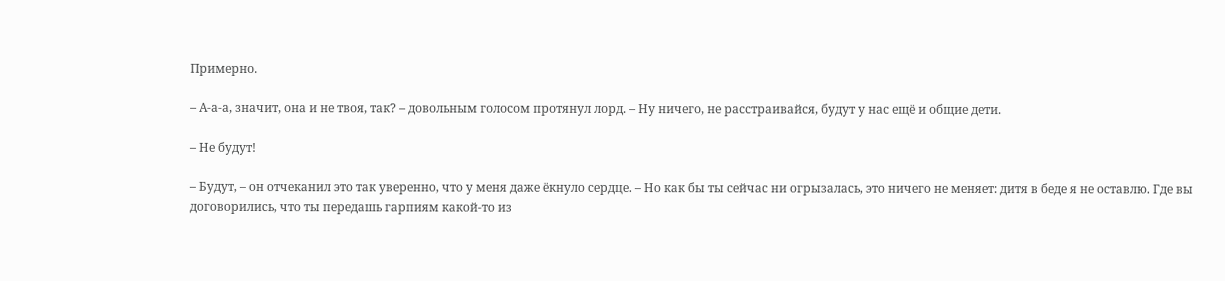Примерно.

– А-а-а, значит, она и не твоя, так? – довольным голосом протянул лорд. – Ну ничего, не расстраивайся, будут у нас ещё и общие дети.

– Не будут!

– Будут, – он отчеканил это так уверенно, что у меня даже ёкнуло сердце. – Но как бы ты сейчас ни огрызалась, это ничего не меняет: дитя в беде я не оставлю. Где вы договорились, что ты передашь гарпиям какой-то из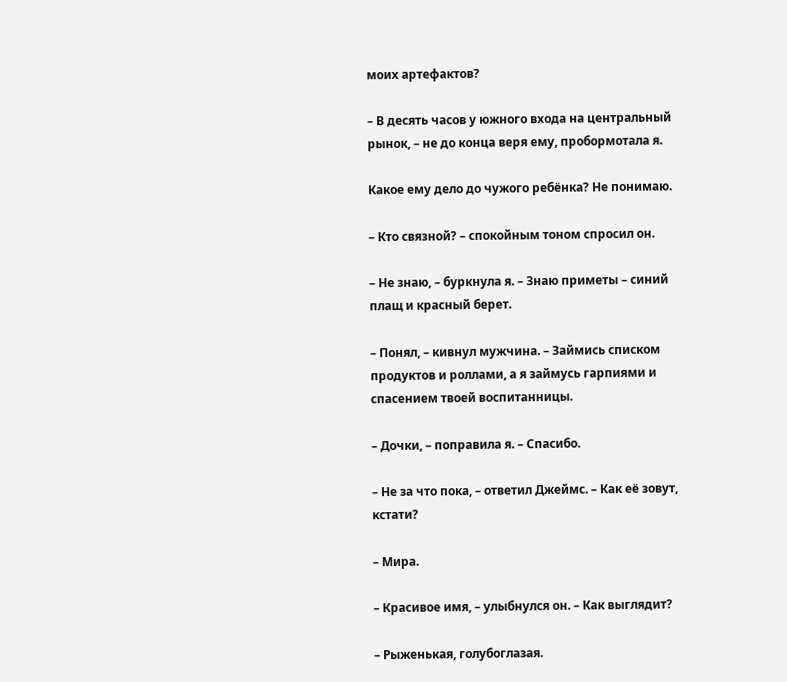моих артефактов?

– В десять часов у южного входа на центральный рынок, – не до конца веря ему, пробормотала я.

Какое ему дело до чужого ребёнка? Не понимаю.

– Кто связной? – спокойным тоном спросил он.

– Не знаю, – буркнула я. – Знаю приметы – синий плащ и красный берет.

– Понял, – кивнул мужчина. – Займись списком продуктов и роллами, а я займусь гарпиями и спасением твоей воспитанницы.

– Дочки, – поправила я. – Спасибо.

– Не за что пока, – ответил Джеймс. – Как её зовут, кстати?

– Мира.

– Красивое имя, – улыбнулся он. – Как выглядит?

– Рыженькая, голубоглазая.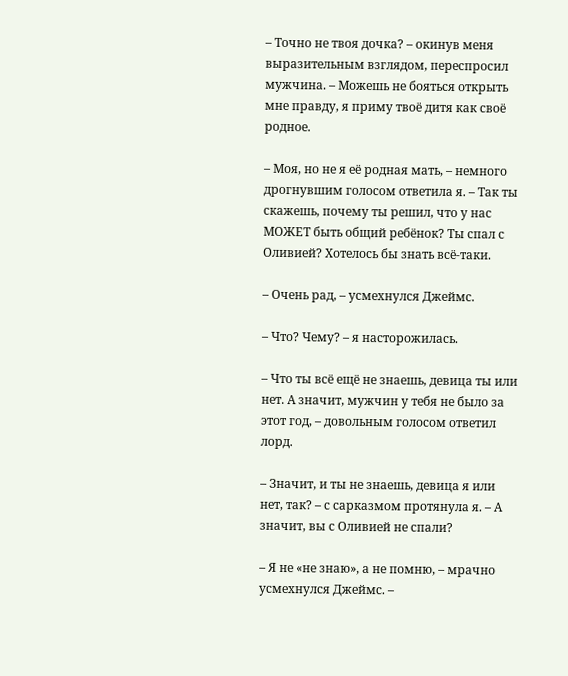– Точно не твоя дочка? – окинув меня выразительным взглядом, переспросил мужчина. – Можешь не бояться открыть мне правду, я приму твоё дитя как своё родное.

– Моя, но не я её родная мать, – немного дрогнувшим голосом ответила я. – Так ты скажешь, почему ты решил, что у нас МОЖЕТ быть общий ребёнок? Ты спал с Оливией? Хотелось бы знать всё-таки.

– Очень рад, – усмехнулся Джеймс.

– Что? Чему? – я насторожилась.

– Что ты всё ещё не знаешь, девица ты или нет. А значит, мужчин у тебя не было за этот год, – довольным голосом ответил лорд.

– Значит, и ты не знаешь, девица я или нет, так? – с сарказмом протянула я. – А значит, вы с Оливией не спали?

– Я не «не знаю», а не помню, – мрачно усмехнулся Джеймс. –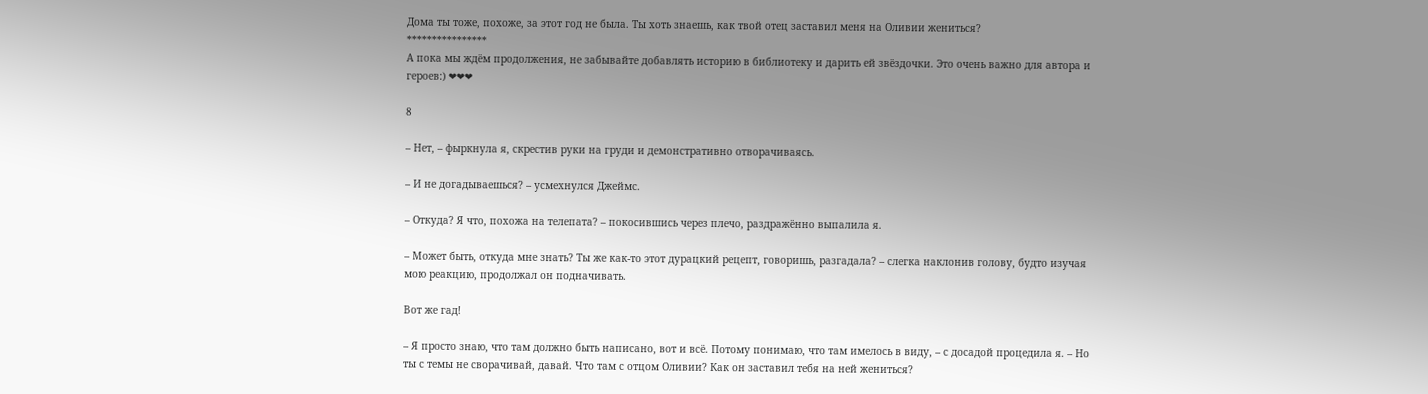Дома ты тоже, похоже, за этот год не была. Ты хоть знаешь, как твой отец заставил меня на Оливии жениться?
****************
А пока мы ждём продолжения, не забывайте добавлять историю в библиотеку и дарить ей звёздочки. Это очень важно для автора и героев:) ❤❤❤

8

– Нет, – фыркнула я, скрестив руки на груди и демонстративно отворачиваясь.

– И не догадываешься? – усмехнулся Джеймс.

– Откуда? Я что, похожа на телепата? – покосившись через плечо, раздражённо выпалила я.

– Может быть, откуда мне знать? Ты же как-то этот дурацкий рецепт, говоришь, разгадала? – слегка наклонив голову, будто изучая мою реакцию, продолжал он подначивать.

Вот же гад!

– Я просто знаю, что там должно быть написано, вот и всё. Потому понимаю, что там имелось в виду, – с досадой процедила я. – Но ты с темы не сворачивай, давай. Что там с отцом Оливии? Как он заставил тебя на ней жениться?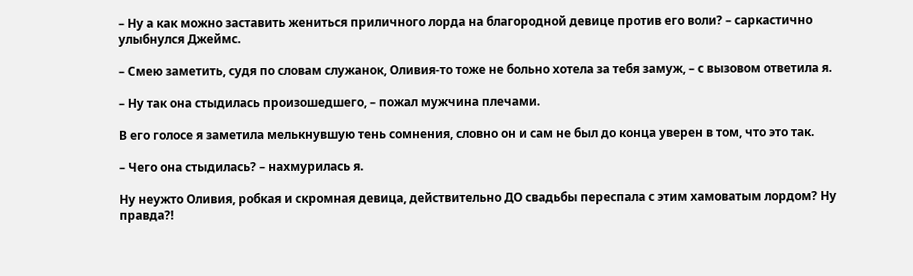– Ну а как можно заставить жениться приличного лорда на благородной девице против его воли? – саркастично улыбнулся Джеймс.

– Смею заметить, судя по словам служанок, Оливия-то тоже не больно хотела за тебя замуж, – с вызовом ответила я.

– Ну так она стыдилась произошедшего, – пожал мужчина плечами.

В его голосе я заметила мелькнувшую тень сомнения, словно он и сам не был до конца уверен в том, что это так.

– Чего она стыдилась? – нахмурилась я.

Ну неужто Оливия, робкая и скромная девица, действительно ДО свадьбы переспала с этим хамоватым лордом? Ну правда?!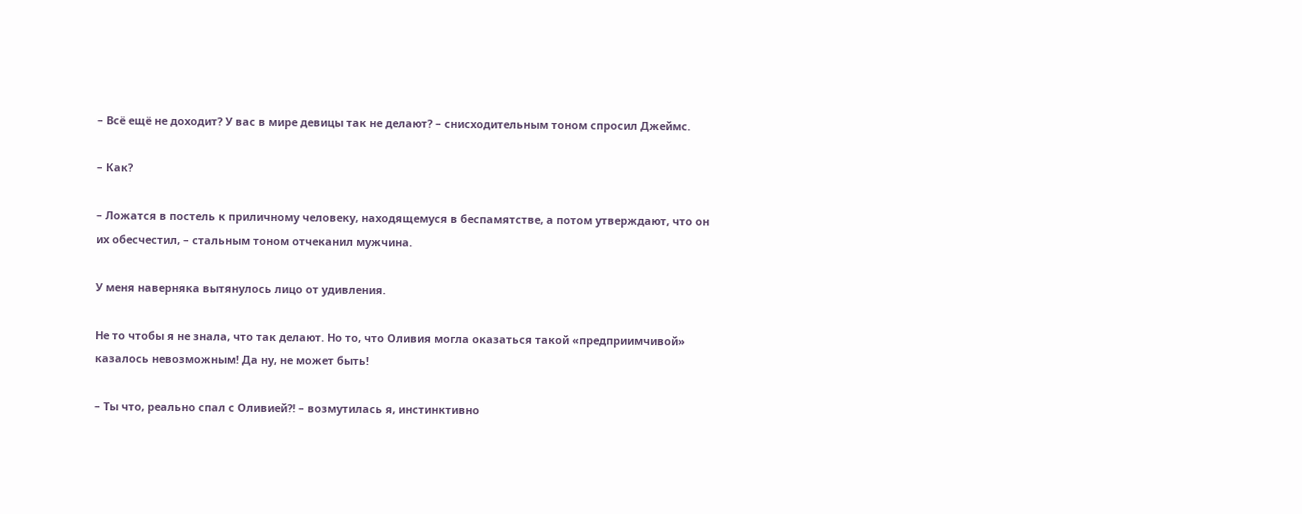– Всё ещё не доходит? У вас в мире девицы так не делают? – снисходительным тоном спросил Джеймс.

– Как?

– Ложатся в постель к приличному человеку, находящемуся в беспамятстве, а потом утверждают, что он их обесчестил, – стальным тоном отчеканил мужчина.

У меня наверняка вытянулось лицо от удивления.

Не то чтобы я не знала, что так делают. Но то, что Оливия могла оказаться такой «предприимчивой» казалось невозможным! Да ну, не может быть!

– Ты что, реально спал с Оливией?! – возмутилась я, инстинктивно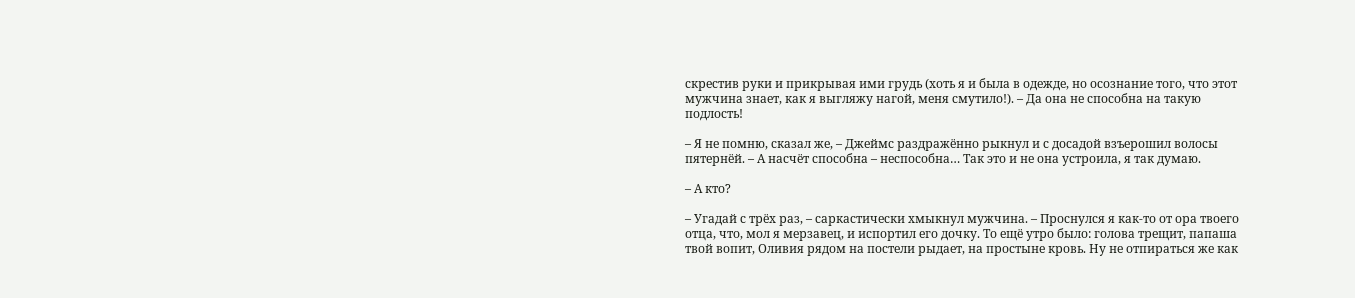скрестив руки и прикрывая ими грудь (хоть я и была в одежде, но осознание того, что этот мужчина знает, как я выгляжу нагой, меня смутило!). – Да она не способна на такую подлость!

– Я не помню, сказал же, – Джеймс раздражённо рыкнул и с досадой взъерошил волосы пятернёй. – А насчёт способна – неспособна… Так это и не она устроила, я так думаю.

– А кто?

– Угадай с трёх раз, – саркастически хмыкнул мужчина. – Проснулся я как-то от ора твоего отца, что, мол я мерзавец, и испортил его дочку. То ещё утро было: голова трещит, папаша твой вопит, Оливия рядом на постели рыдает, на простыне кровь. Ну не отпираться же как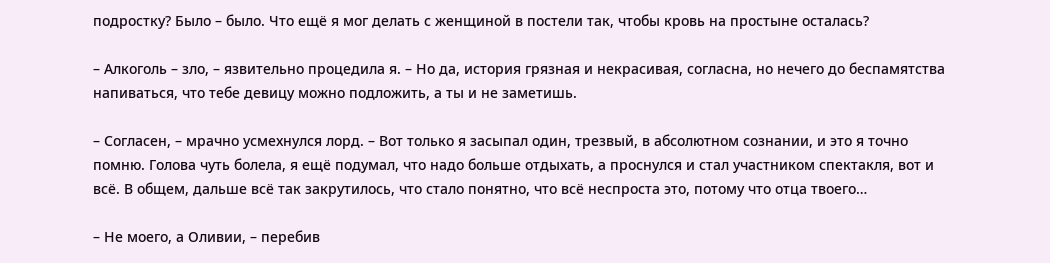подростку? Было – было. Что ещё я мог делать с женщиной в постели так, чтобы кровь на простыне осталась?

– Алкоголь – зло, – язвительно процедила я. – Но да, история грязная и некрасивая, согласна, но нечего до беспамятства напиваться, что тебе девицу можно подложить, а ты и не заметишь.

– Согласен, – мрачно усмехнулся лорд. – Вот только я засыпал один, трезвый, в абсолютном сознании, и это я точно помню. Голова чуть болела, я ещё подумал, что надо больше отдыхать, а проснулся и стал участником спектакля, вот и всё. В общем, дальше всё так закрутилось, что стало понятно, что всё неспроста это, потому что отца твоего…

– Не моего, а Оливии, – перебив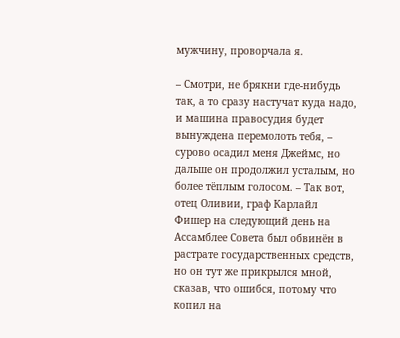мужчину, проворчала я.

– Смотри, не брякни где-нибудь так, а то сразу настучат куда надо, и машина правосудия будет вынуждена перемолоть тебя, – сурово осадил меня Джеймс, но дальше он продолжил усталым, но более тёплым голосом. – Так вот, отец Оливии, граф Карлайл Фишер на следующий день на Ассамблее Совета был обвинён в растрате государственных средств, но он тут же прикрылся мной, сказав, что ошибся, потому что копил на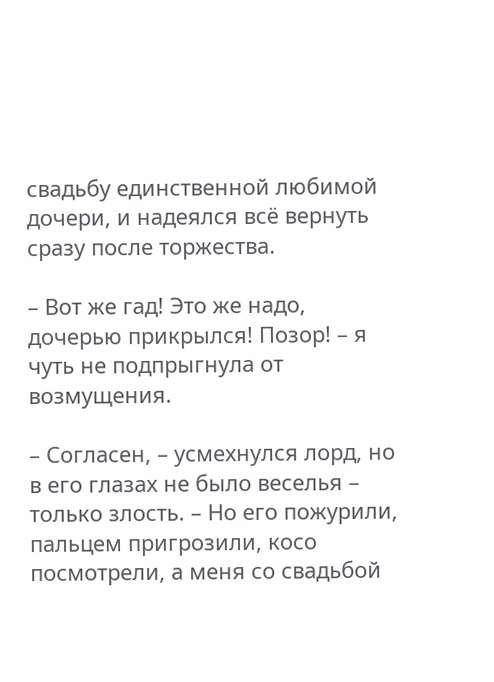свадьбу единственной любимой дочери, и надеялся всё вернуть сразу после торжества.

– Вот же гад! Это же надо, дочерью прикрылся! Позор! – я чуть не подпрыгнула от возмущения.

– Согласен, – усмехнулся лорд, но в его глазах не было веселья – только злость. – Но его пожурили, пальцем пригрозили, косо посмотрели, а меня со свадьбой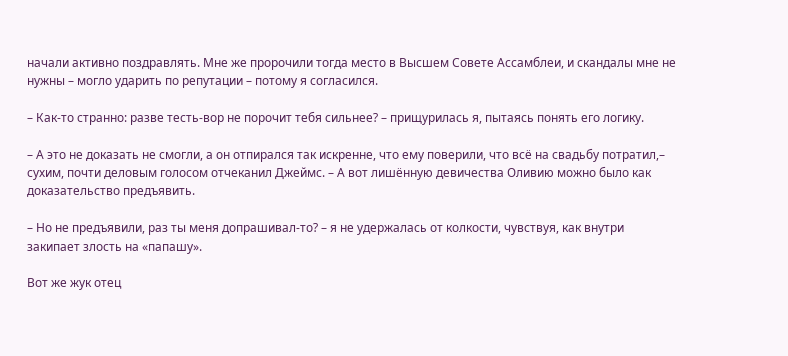начали активно поздравлять. Мне же пророчили тогда место в Высшем Совете Ассамблеи, и скандалы мне не нужны – могло ударить по репутации – потому я согласился.

– Как-то странно: разве тесть-вор не порочит тебя сильнее? – прищурилась я, пытаясь понять его логику.

– А это не доказать не смогли, а он отпирался так искренне, что ему поверили, что всё на свадьбу потратил,– сухим, почти деловым голосом отчеканил Джеймс. – А вот лишённую девичества Оливию можно было как доказательство предъявить.

– Но не предъявили, раз ты меня допрашивал-то? – я не удержалась от колкости, чувствуя, как внутри закипает злость на «папашу».

Вот же жук отец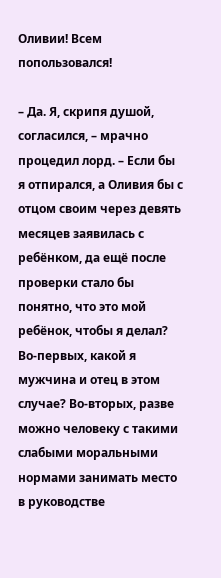Оливии! Всем попользовался!

– Да. Я, скрипя душой, согласился, – мрачно процедил лорд. – Если бы я отпирался, а Оливия бы с отцом своим через девять месяцев заявилась с ребёнком, да ещё после проверки стало бы понятно, что это мой ребёнок, чтобы я делал? Во-первых, какой я мужчина и отец в этом случае? Во-вторых, разве можно человеку с такими слабыми моральными нормами занимать место в руководстве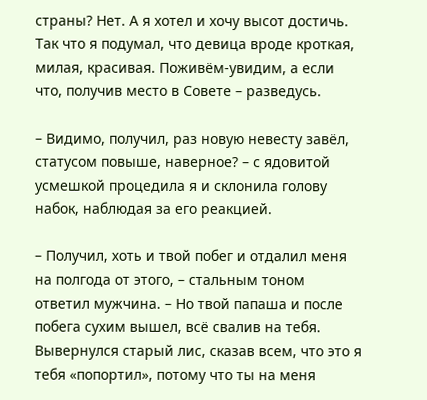страны? Нет. А я хотел и хочу высот достичь. Так что я подумал, что девица вроде кроткая, милая, красивая. Поживём-увидим, а если что, получив место в Совете – разведусь.

– Видимо, получил, раз новую невесту завёл, статусом повыше, наверное? – с ядовитой усмешкой процедила я и склонила голову набок, наблюдая за его реакцией.

– Получил, хоть и твой побег и отдалил меня на полгода от этого, – стальным тоном ответил мужчина. – Но твой папаша и после побега сухим вышел, всё свалив на тебя. Вывернулся старый лис, сказав всем, что это я тебя «попортил», потому что ты на меня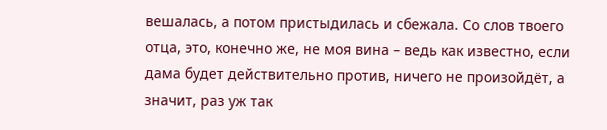вешалась, а потом пристыдилась и сбежала. Со слов твоего отца, это, конечно же, не моя вина – ведь как известно, если дама будет действительно против, ничего не произойдёт, а значит, раз уж так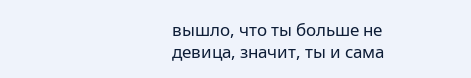вышло, что ты больше не девица, значит, ты и сама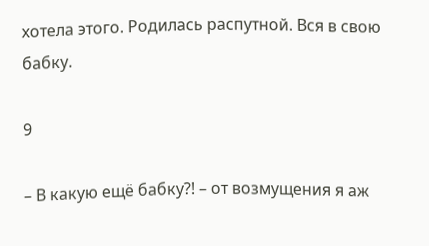хотела этого. Родилась распутной. Вся в свою бабку.

9

– В какую ещё бабку?! – от возмущения я аж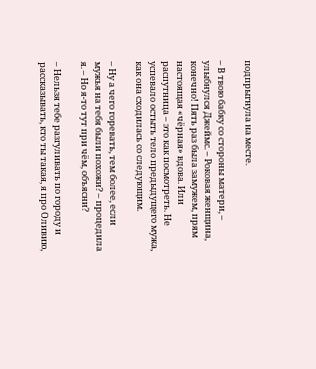подпрыгнула на месте.

– В твою бабку со стороны матери, – улыбнулся Джеймс. – Роковая женщина, конечно! Пять раз была замужем, прям настоящая «чёрная» вдова. Или распутница – это как посмотреть. Не успевало остыть тело предыдущего мужа, как она сходилась со следующим.

– Ну а чего горевать, тем более, если мужья на тебя были похожи? – процедила я. – Но я-то тут при чём, объясни?

– Нельзя тебе разгуливать по городу и рассказывать, кто ты такая, я про Оливию,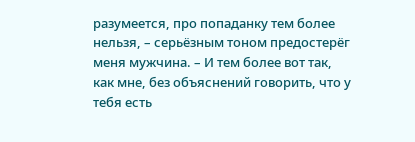разумеется, про попаданку тем более нельзя, – серьёзным тоном предостерёг меня мужчина. – И тем более вот так, как мне, без объяснений говорить, что у тебя есть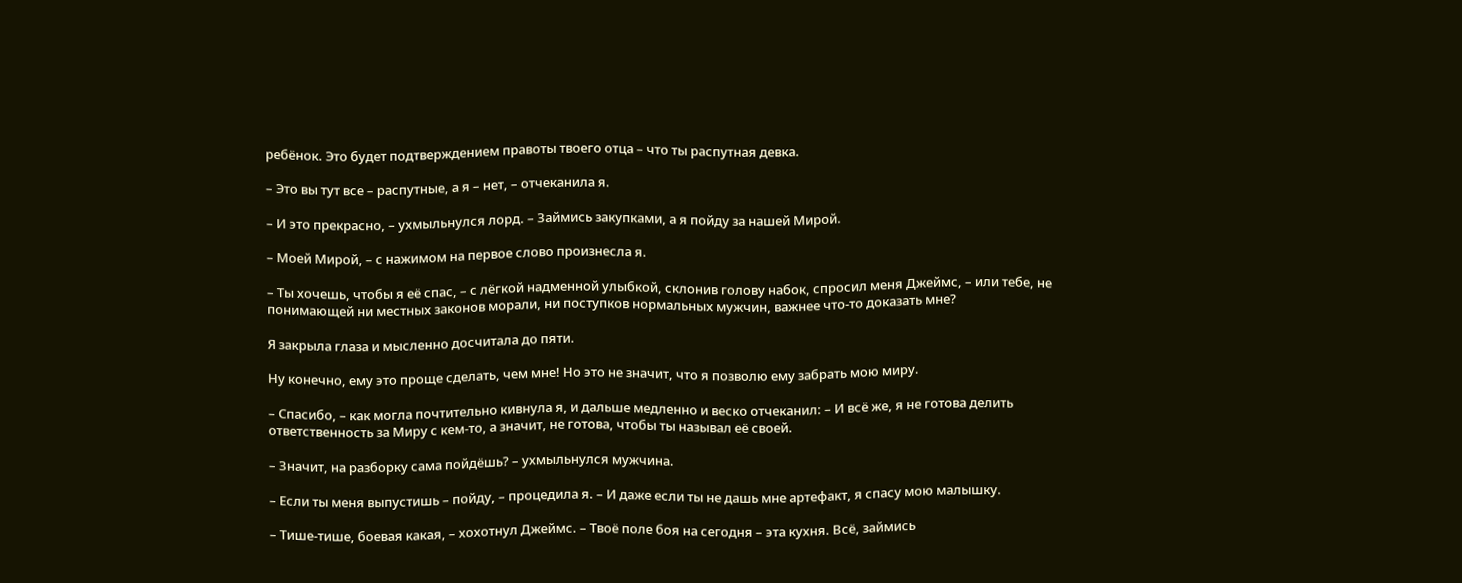ребёнок. Это будет подтверждением правоты твоего отца – что ты распутная девка.

– Это вы тут все – распутные, а я – нет, – отчеканила я.

– И это прекрасно, – ухмыльнулся лорд. – Займись закупками, а я пойду за нашей Мирой.

– Моей Мирой, – с нажимом на первое слово произнесла я.

– Ты хочешь, чтобы я её спас, – с лёгкой надменной улыбкой, склонив голову набок, спросил меня Джеймс, – или тебе, не понимающей ни местных законов морали, ни поступков нормальных мужчин, важнее что-то доказать мне?

Я закрыла глаза и мысленно досчитала до пяти.

Ну конечно, ему это проще сделать, чем мне! Но это не значит, что я позволю ему забрать мою миру.

– Спасибо, – как могла почтительно кивнула я, и дальше медленно и веско отчеканил: – И всё же, я не готова делить ответственность за Миру с кем-то, а значит, не готова, чтобы ты называл её своей.

– Значит, на разборку сама пойдёшь? – ухмыльнулся мужчина.

– Если ты меня выпустишь – пойду, – процедила я. – И даже если ты не дашь мне артефакт, я спасу мою малышку.

– Тише-тише, боевая какая, – хохотнул Джеймс. – Твоё поле боя на сегодня – эта кухня. Всё, займись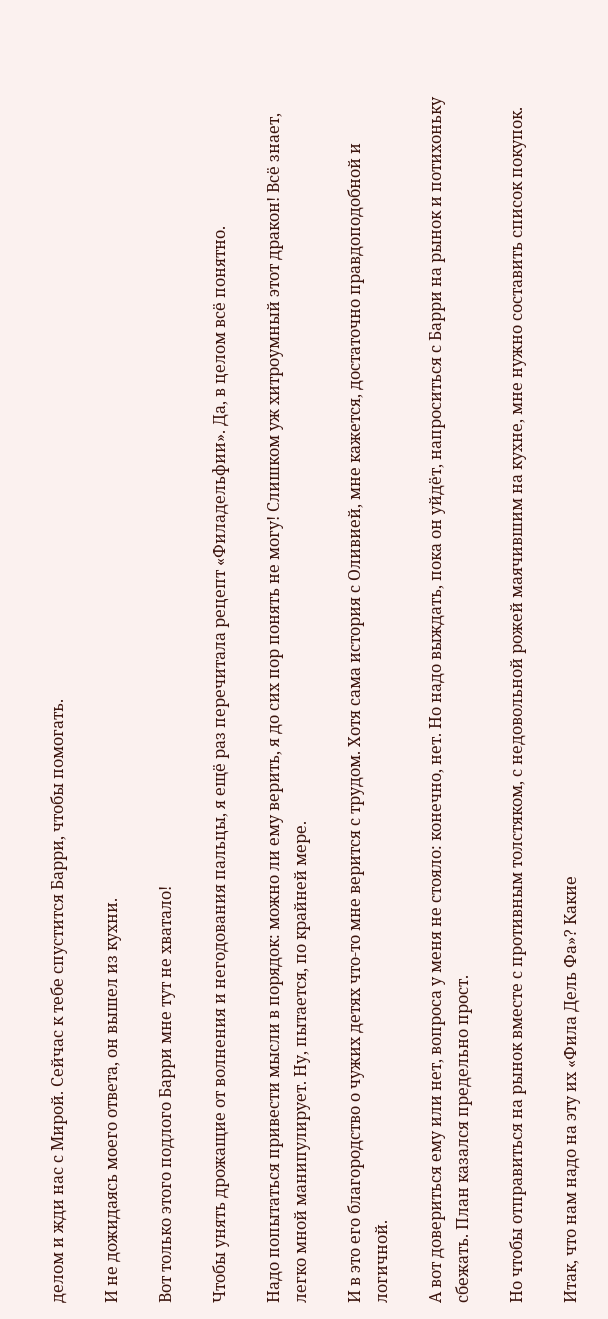делом и жди нас с Мирой. Сейчас к тебе спустится Барри, чтобы помогать.

И не дожидаясь моего ответа, он вышел из кухни.

Вот только этого подлого Барри мне тут не хватало!

Чтобы унять дрожащие от волнения и негодования пальцы, я ещё раз перечитала рецепт «Филадельфии». Да, в целом всё понятно.

Надо попытаться привести мысли в порядок: можно ли ему верить, я до сих пор понять не могу! Слишком уж хитроумный этот дракон! Всё знает, легко мной манипулирует. Ну, пытается, по крайней мере.

И в это его благородство о чужих детях что-то мне верится с трудом. Хотя сама история с Оливией, мне кажется, достаточно правдоподобной и логичной.

А вот довериться ему или нет, вопроса у меня не стояло: конечно, нет. Но надо выждать, пока он уйдёт, напроситься с Барри на рынок и потихоньку сбежать. План казался предельно прост.

Но чтобы отправиться на рынок вместе с противным толстяком, с недовольной рожей маячившим на кухне, мне нужно составить список покупок.

Итак, что нам надо на эту их «Фила Дель Фа»? Какие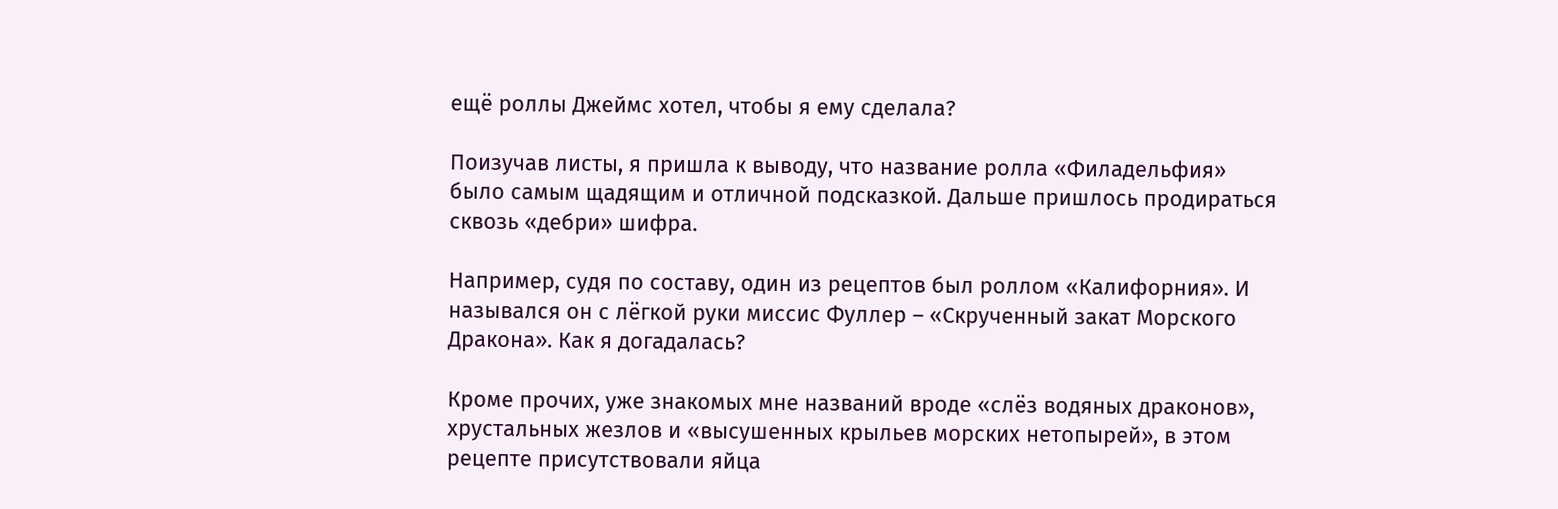ещё роллы Джеймс хотел, чтобы я ему сделала?

Поизучав листы, я пришла к выводу, что название ролла «Филадельфия» было самым щадящим и отличной подсказкой. Дальше пришлось продираться сквозь «дебри» шифра.

Например, судя по составу, один из рецептов был роллом «Калифорния». И назывался он с лёгкой руки миссис Фуллер – «Скрученный закат Морского Дракона». Как я догадалась?

Кроме прочих, уже знакомых мне названий вроде «слёз водяных драконов», хрустальных жезлов и «высушенных крыльев морских нетопырей», в этом рецепте присутствовали яйца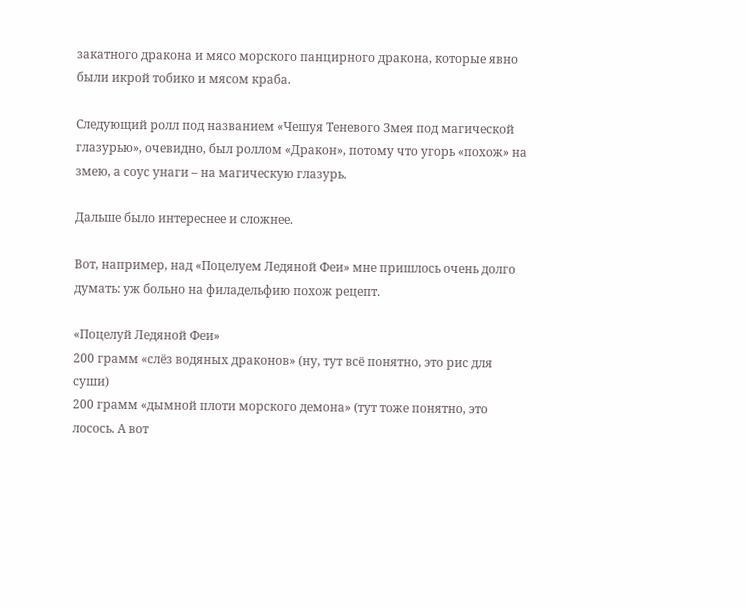закатного дракона и мясо морского панцирного дракона, которые явно были икрой тобико и мясом краба.

Следующий ролл под названием «Чешуя Теневого Змея под магической глазурью», очевидно, был роллом «Дракон», потому что угорь «похож» на змею, а соус унаги – на магическую глазурь.

Дальше было интереснее и сложнее.

Вот, например, над «Поцелуем Ледяной Феи» мне пришлось очень долго думать: уж больно на филадельфию похож рецепт.

«Поцелуй Ледяной Феи»
200 грамм «слёз водяных драконов» (ну, тут всё понятно, это рис для суши)
200 грамм «дымной плоти морского демона» (тут тоже понятно, это лосось. А вот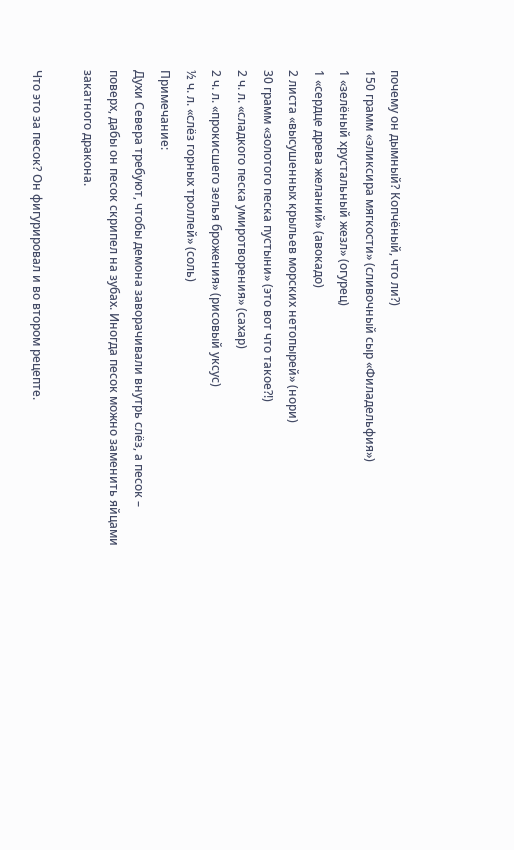почему он дымный? Копчёный, что ли?)
150 грамм «эликсира мягкости» (сливочный сыр «Филадельфия»)
1 «зелёный хрустальный жезл» (огурец)
1 «сердце древа желаний» (авокадо)
2 листа «высушенных крыльев морских нетопырей» (нори)
30 грамм «золотого песка пустыни» (это вот что такое?!)
2 ч. л. «сладкого песка умиротворения» (сахар)
2 ч. л. «прокисшего зелья брожения» (рисовый уксус)
½ ч. л. «слёз горных троллей» (соль)
Примечание:
Духи Севера требуют, чтобы демона заворачивали внутрь слёз, а песок – поверх, дабы он песок скрипел на зубах. Иногда песок можно заменить яйцами закатного дракона.

Что это за песок? Он фигурировал и во втором рецепте.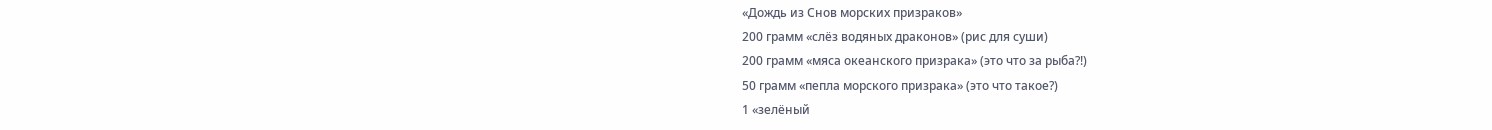«Дождь из Снов морских призраков»
200 грамм «слёз водяных драконов» (рис для суши)
200 грамм «мяса океанского призрака» (это что за рыба?!)
50 грамм «пепла морского призрака» (это что такое?)
1 «зелёный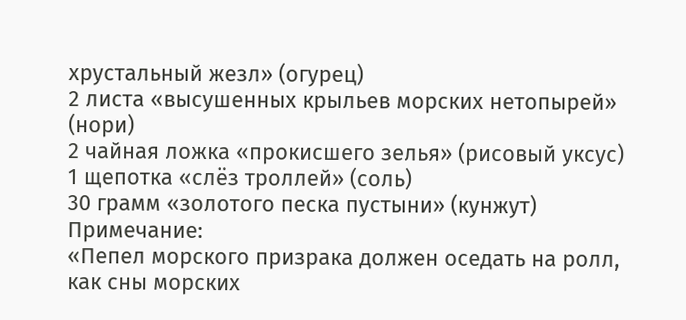хрустальный жезл» (огурец)
2 листа «высушенных крыльев морских нетопырей» (нори)
2 чайная ложка «прокисшего зелья» (рисовый уксус)
1 щепотка «слёз троллей» (соль)
30 грамм «золотого песка пустыни» (кунжут)
Примечание:
«Пепел морского призрака должен оседать на ролл, как сны морских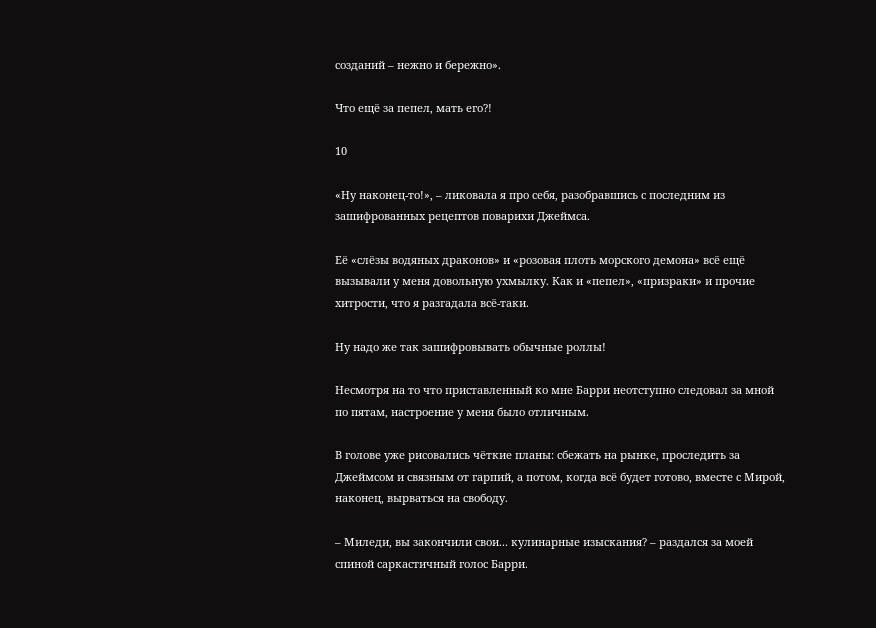созданий – нежно и бережно».

Что ещё за пепел, мать его?!

10

«Ну наконец-то!», – ликовала я про себя, разобравшись с последним из зашифрованных рецептов поварихи Джеймса.

Её «слёзы водяных драконов» и «розовая плоть морского демона» всё ещё вызывали у меня довольную ухмылку. Как и «пепел», «призраки» и прочие хитрости, что я разгадала всё-таки.

Ну надо же так зашифровывать обычные роллы!

Несмотря на то что приставленный ко мне Барри неотступно следовал за мной по пятам, настроение у меня было отличным.

В голове уже рисовались чёткие планы: сбежать на рынке, проследить за Джеймсом и связным от гарпий, а потом, когда всё будет готово, вместе с Мирой, наконец, вырваться на свободу.

– Миледи, вы закончили свои... кулинарные изыскания? – раздался за моей спиной саркастичный голос Барри.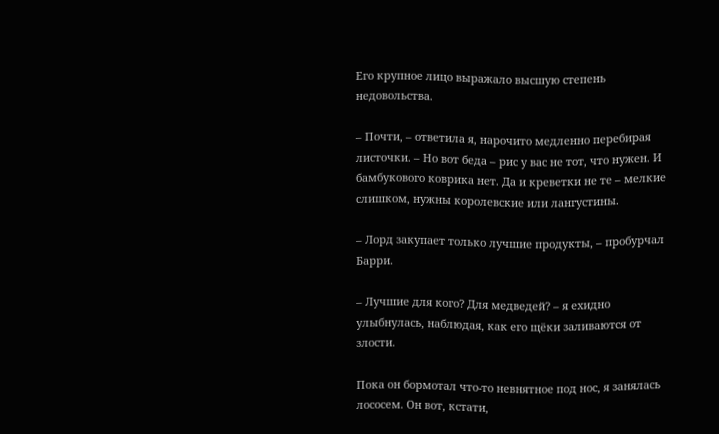Его крупное лицо выражало высшую степень недовольства.

– Почти, – ответила я, нарочито медленно перебирая листочки. – Но вот беда – рис у вас не тот, что нужен. И бамбукового коврика нет. Да и креветки не те – мелкие слишком, нужны королевские или лангустины.

– Лорд закупает только лучшие продукты, – пробурчал Барри.

– Лучшие для кого? Для медведей? – я ехидно улыбнулась, наблюдая, как его щёки заливаются от злости.

Пока он бормотал что-то невнятное под нос, я занялась лососем. Он вот, кстати,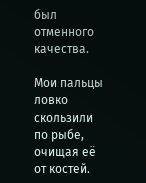был отменного качества.

Мои пальцы ловко скользили по рыбе, очищая её от костей.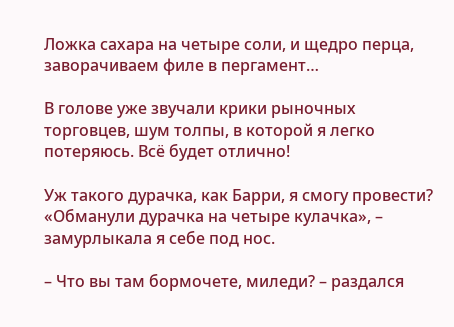Ложка сахара на четыре соли, и щедро перца, заворачиваем филе в пергамент…

В голове уже звучали крики рыночных торговцев, шум толпы, в которой я легко потеряюсь. Всё будет отлично!

Уж такого дурачка, как Барри, я смогу провести? «Обманули дурачка на четыре кулачка», – замурлыкала я себе под нос.

– Что вы там бормочете, миледи? – раздался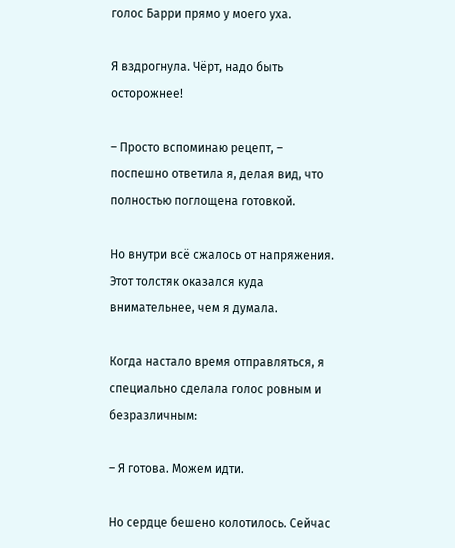голос Барри прямо у моего уха.

Я вздрогнула. Чёрт, надо быть осторожнее!

– Просто вспоминаю рецепт, – поспешно ответила я, делая вид, что полностью поглощена готовкой.

Но внутри всё сжалось от напряжения. Этот толстяк оказался куда внимательнее, чем я думала.

Когда настало время отправляться, я специально сделала голос ровным и безразличным:

– Я готова. Можем идти.

Но сердце бешено колотилось. Сейчас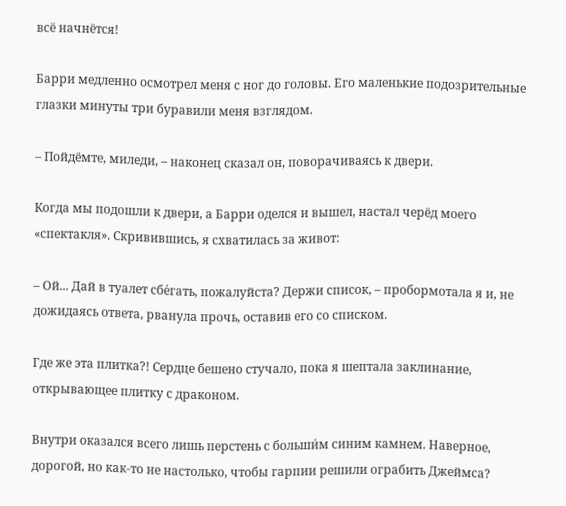всё начнётся!

Барри медленно осмотрел меня с ног до головы. Его маленькие подозрительные глазки минуты три буравили меня взглядом.

– Пойдёмте, миледи, – наконец сказал он, поворачиваясь к двери.

Когда мы подошли к двери, а Барри оделся и вышел, настал черёд моего «спектакля». Скривившись, я схватилась за живот:

– Ой... Дай в туалет сбе́гать, пожалуйста? Держи список, – пробормотала я и, не дожидаясь ответа, рванула прочь, оставив его со списком.

Где же эта плитка?! Сердце бешено стучало, пока я шептала заклинание, открывающее плитку с драконом.

Внутри оказался всего лишь перстень с больши́м синим камнем. Наверное, дорогой, но как-то не настолько, чтобы гарпии решили ограбить Джеймса?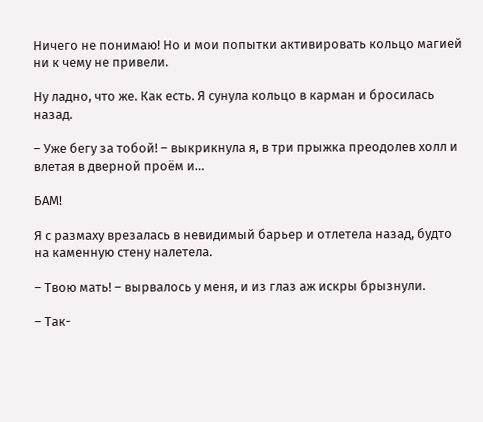Ничего не понимаю! Но и мои попытки активировать кольцо магией ни к чему не привели.

Ну ладно, что же. Как есть. Я сунула кольцо в карман и бросилась назад.

– Уже бегу за тобой! – выкрикнула я, в три прыжка преодолев холл и влетая в дверной проём и…

БАМ!

Я с размаху врезалась в невидимый барьер и отлетела назад, будто на каменную стену налетела.

– Твою мать! – вырвалось у меня, и из глаз аж искры брызнули.

– Так-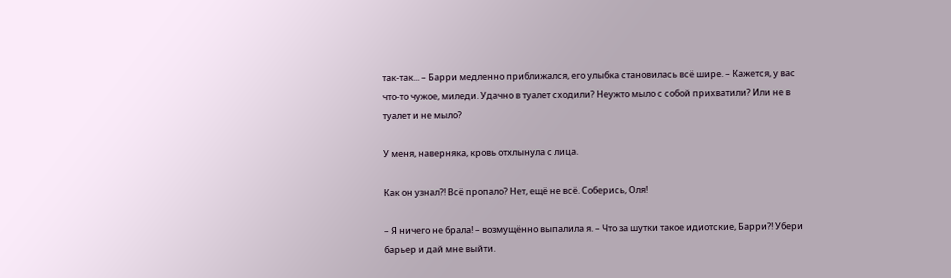так-так... – Барри медленно приближался, его улыбка становилась всё шире. – Кажется, у вас что-то чужое, миледи. Удачно в туалет сходили? Неужто мыло с собой прихватили? Или не в туалет и не мыло?

У меня, наверняка, кровь отхлынула с лица.

Как он узнал?! Всё пропало? Нет, ещё не всё. Соберись, Оля!

– Я ничего не брала! – возмущённо выпалила я. – Что за шутки такое идиотские, Барри?! Убери барьер и дай мне выйти.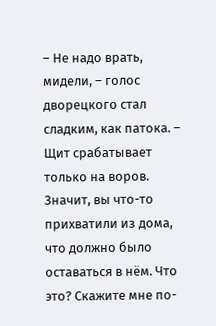– Не надо врать, мидели, – голос дворецкого стал сладким, как патока. – Щит срабатывает только на воров. Значит, вы что-то прихватили из дома, что должно было оставаться в нём. Что это? Скажите мне по-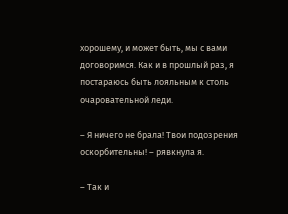хорошему, и может быть, мы с вами договоримся. Как и в прошлый раз, я постараюсь быть лояльным к столь очаровательной леди.

– Я ничего не брала! Твои подозрения оскорбительны! – рявкнула я.

– Так и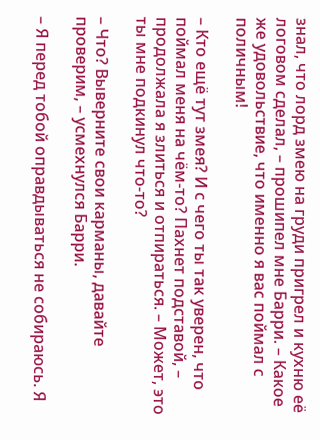знал, что лорд змею на груди пригрел и кухню её логовом сделал, – прошипел мне Барри. – Какое же удовольствие, что именно я вас поймал с поличным!

– Кто ещё тут змея? И с чего ты так уверен, что поймал меня на чём-то? Пахнет подставой, – продолжала я злиться и отпираться. – Может, это ты мне подкинул что-то?

– Что? Выверните свои карманы, давайте проверим, – усмехнулся Барри.

– Я перед тобой оправдываться не собираюсь. Я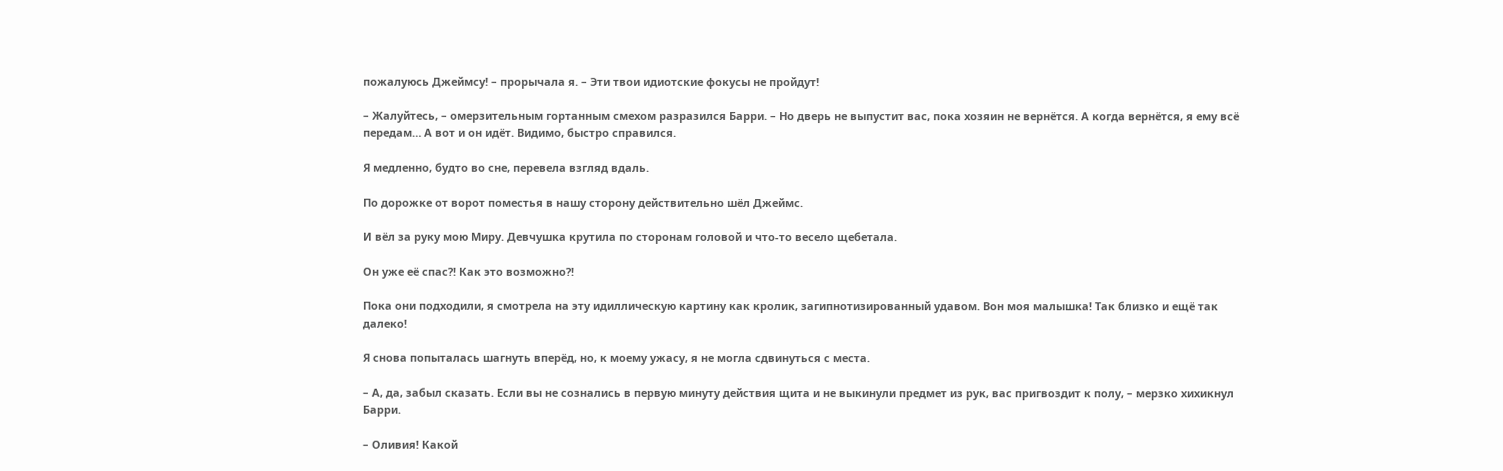пожалуюсь Джеймсу! – прорычала я. – Эти твои идиотские фокусы не пройдут!

– Жалуйтесь, – омерзительным гортанным смехом разразился Барри. – Но дверь не выпустит вас, пока хозяин не вернётся. А когда вернётся, я ему всё передам… А вот и он идёт. Видимо, быстро справился.

Я медленно, будто во сне, перевела взгляд вдаль.

По дорожке от ворот поместья в нашу сторону действительно шёл Джеймс.

И вёл за руку мою Миру. Девчушка крутила по сторонам головой и что-то весело щебетала.

Он уже её спас?! Как это возможно?!

Пока они подходили, я смотрела на эту идиллическую картину как кролик, загипнотизированный удавом. Вон моя малышка! Так близко и ещё так далеко!

Я снова попыталась шагнуть вперёд, но, к моему ужасу, я не могла сдвинуться с места.

– А, да, забыл сказать. Если вы не сознались в первую минуту действия щита и не выкинули предмет из рук, вас пригвоздит к полу, – мерзко хихикнул Барри.

– Оливия! Какой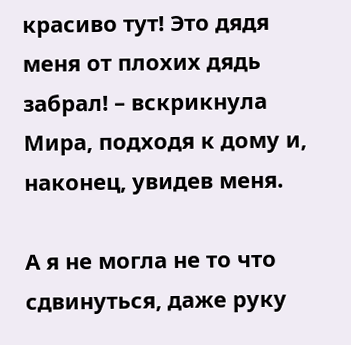красиво тут! Это дядя меня от плохих дядь забрал! – вскрикнула Мира, подходя к дому и, наконец, увидев меня.

А я не могла не то что сдвинуться, даже руку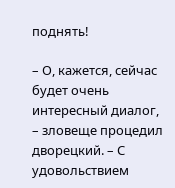поднять!

– О, кажется, сейчас будет очень интересный диалог, – зловеще процедил дворецкий. – С удовольствием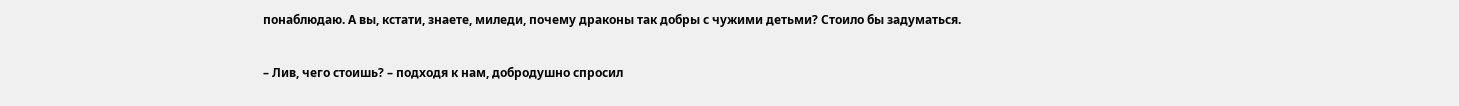понаблюдаю. А вы, кстати, знаете, миледи, почему драконы так добры с чужими детьми? Стоило бы задуматься.

– Лив, чего стоишь? – подходя к нам, добродушно спросил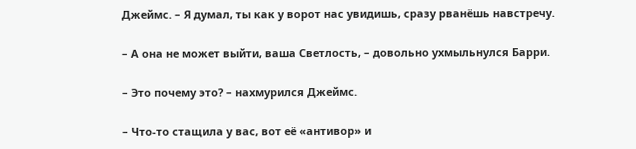Джеймс. – Я думал, ты как у ворот нас увидишь, сразу рванёшь навстречу.

– А она не может выйти, ваша Светлость, – довольно ухмыльнулся Барри.

– Это почему это? – нахмурился Джеймс.

– Что-то стащила у вас, вот её «антивор» и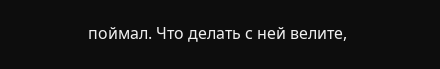поймал. Что делать с ней велите,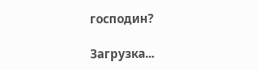господин?

Загрузка...